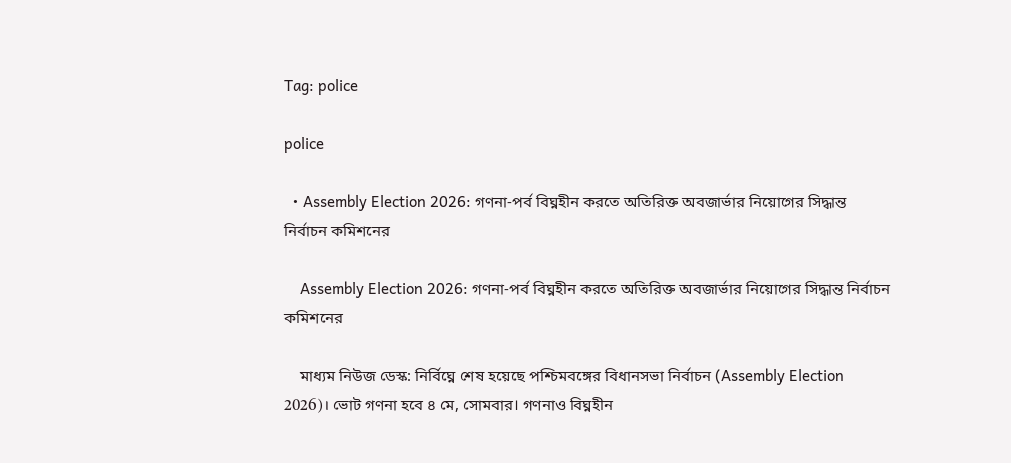Tag: police

police

  • Assembly Election 2026: গণনা-পর্ব বিঘ্নহীন করতে অতিরিক্ত অবজার্ভার নিয়োগের সিদ্ধান্ত নির্বাচন কমিশনের

    Assembly Election 2026: গণনা-পর্ব বিঘ্নহীন করতে অতিরিক্ত অবজার্ভার নিয়োগের সিদ্ধান্ত নির্বাচন কমিশনের

    মাধ্যম নিউজ ডেস্ক: নির্বিঘ্নে শেষ হয়েছে পশ্চিমবঙ্গের বিধানসভা নির্বাচন (Assembly Election 2026)। ভোট গণনা হবে ৪ মে, সোমবার। গণনাও বিঘ্নহীন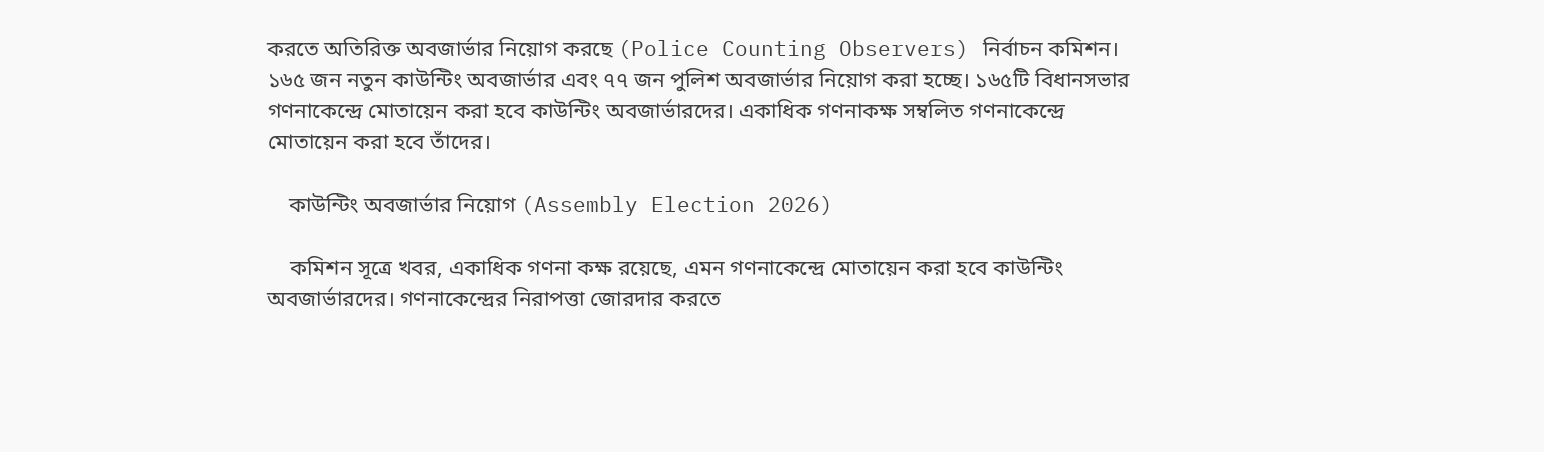করতে অতিরিক্ত অবজার্ভার নিয়োগ করছে (Police Counting Observers) নির্বাচন কমিশন। ১৬৫ জন নতুন কাউন্টিং অবজার্ভার এবং ৭৭ জন পুলিশ অবজার্ভার নিয়োগ করা হচ্ছে। ১৬৫টি বিধানসভার গণনাকেন্দ্রে মোতায়েন করা হবে কাউন্টিং অবজার্ভারদের। একাধিক গণনাকক্ষ সম্বলিত গণনাকেন্দ্রে মোতায়েন করা হবে তাঁদের।

    কাউন্টিং অবজার্ভার নিয়োগ (Assembly Election 2026)

    কমিশন সূত্রে খবর, একাধিক গণনা কক্ষ রয়েছে, এমন গণনাকেন্দ্রে মোতায়েন করা হবে কাউন্টিং অবজার্ভারদের। গণনাকেন্দ্রের নিরাপত্তা জোরদার করতে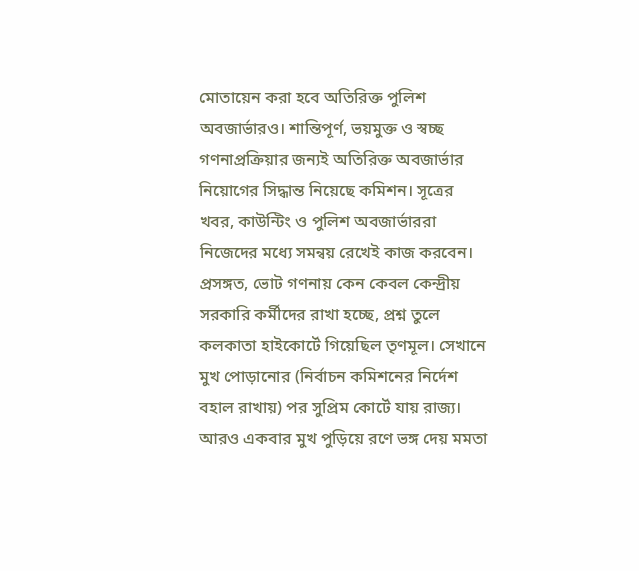মোতায়েন করা হবে অতিরিক্ত পুলিশ অবজার্ভারও। শান্তিপূর্ণ, ভয়মুক্ত ও স্বচ্ছ গণনাপ্রক্রিয়ার জন্যই অতিরিক্ত অবজার্ভার নিয়োগের সিদ্ধান্ত নিয়েছে কমিশন। সূত্রের খবর, কাউন্টিং ও পুলিশ অবজার্ভাররা নিজেদের মধ্যে সমন্বয় রেখেই কাজ করবেন। প্রসঙ্গত, ভোট গণনায় কেন কেবল কেন্দ্রীয় সরকারি কর্মীদের রাখা হচ্ছে, প্রশ্ন তুলে কলকাতা হাইকোর্টে গিয়েছিল তৃণমূল। সেখানে মুখ পোড়ানোর (নির্বাচন কমিশনের নির্দেশ বহাল রাখায়) পর সুপ্রিম কোর্টে যায় রাজ্য। আরও একবার মুখ পুড়িয়ে রণে ভঙ্গ দেয় মমতা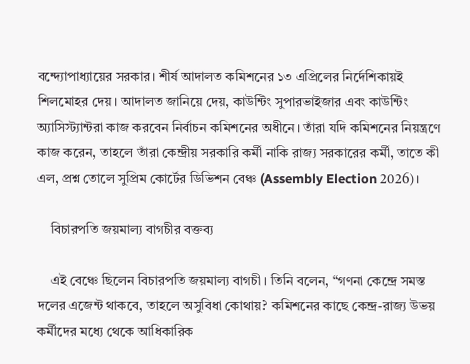বন্দ্যোপাধ্যায়ের সরকার। শীর্ষ আদালত কমিশনের ১৩ এপ্রিলের নির্দেশিকায়ই শিলমোহর দেয়। আদালত জানিয়ে দেয়, কাউন্টিং সুপারভাইজার এবং কাউন্টিং অ্যাসিস্ট্যান্টরা কাজ করবেন নির্বাচন কমিশনের অধীনে। তাঁরা যদি কমিশনের নিয়ন্ত্রণে কাজ করেন, তাহলে তাঁরা কেন্দ্রীয় সরকারি কর্মী নাকি রাজ্য সরকারের কর্মী, তাতে কী এল, প্রশ্ন তোলে সুপ্রিম কোর্টের ডিভিশন বেঞ্চ (Assembly Election 2026)।

    বিচারপতি জয়মাল্য বাগচীর বক্তব্য

    এই বেঞ্চে ছিলেন বিচারপতি জয়মাল্য বাগচী। তিনি বলেন, “গণনা কেন্দ্রে সমস্ত দলের এজেন্ট থাকবে, তাহলে অসুবিধা কোথায়? কমিশনের কাছে কেন্দ্র-রাজ্য উভয় কর্মীদের মধ্যে থেকে আধিকারিক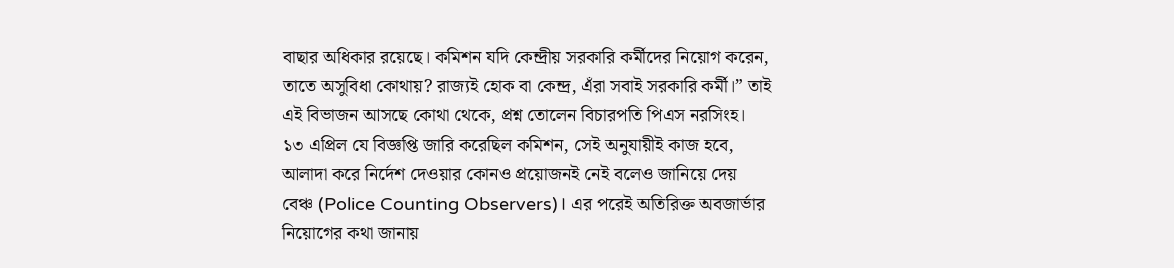বাছার অধিকার রয়েছে। কমিশন যদি কেন্দ্রীয় সরকারি কর্মীদের নিয়োগ করেন, তাতে অসুবিধা কোথায়? রাজ্যই হোক বা কেন্দ্র, এঁরা সবাই সরকারি কর্মী।” তাই এই বিভাজন আসছে কোথা থেকে, প্রশ্ন তোলেন বিচারপতি পিএস নরসিংহ। ১৩ এপ্রিল যে বিজ্ঞপ্তি জারি করেছিল কমিশন, সেই অনুযায়ীই কাজ হবে, আলাদা করে নির্দেশ দেওয়ার কোনও প্রয়োজনই নেই বলেও জানিয়ে দেয় বেঞ্চ (Police Counting Observers)। এর পরেই অতিরিক্ত অবজার্ভার নিয়োগের কথা জানায়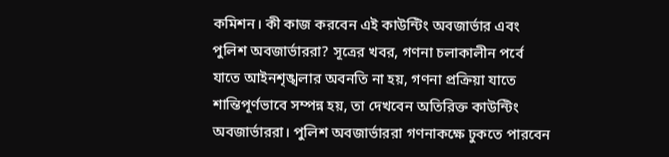কমিশন। কী কাজ করবেন এই কাউন্টিং অবজার্ভার এবং পুলিশ অবজার্ভাররা? সূত্রের খবর, গণনা চলাকালীন পর্বে যাতে আইনশৃঙ্খলার অবনতি না হয়, গণনা প্রক্রিয়া যাতে শান্তিপূর্ণভাবে সম্পন্ন হয়, তা দেখবেন অতিরিক্ত কাউন্টিং অবজার্ভাররা। পুলিশ অবজার্ভাররা গণনাকক্ষে ঢুকতে পারবেন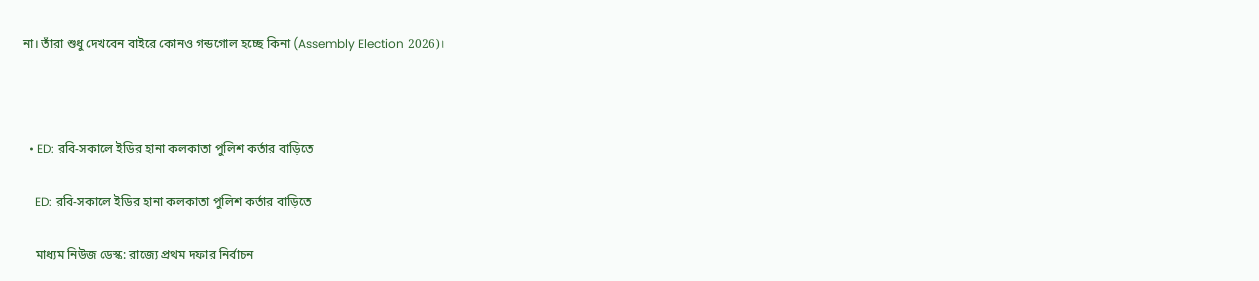না। তাঁরা শুধু দেখবেন বাইরে কোনও গন্ডগোল হচ্ছে কিনা (Assembly Election 2026)।



  • ED: রবি-সকালে ইডির হানা কলকাতা পুলিশ কর্তার বাড়িতে

    ED: রবি-সকালে ইডির হানা কলকাতা পুলিশ কর্তার বাড়িতে

    মাধ্যম নিউজ ডেস্ক: রাজ্যে প্রথম দফার নির্বাচন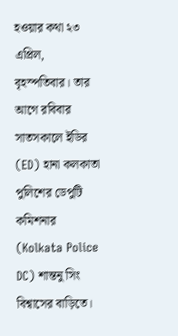হওয়ার কথা ২৩ এপ্রিল, বৃহস্পতিবার। তার আগে রবিবার সাতসকালে ইডির (ED) হানা কলকাতা পুলিশের ডেপুটি কমিশনার (Kolkata Police DC) শান্তনু সিং বিশ্বাসের বাড়িতে।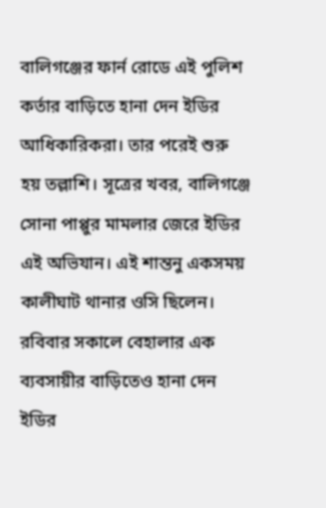বালিগঞ্জের ফার্ন রোডে এই পুলিশ কর্তার বাড়িতে হানা দেন ইডির আধিকারিকরা। তার পরেই শুরু হয় তল্লাশি। সূত্রের খবর, বালিগঞ্জে সোনা পাপ্পুর মামলার জেরে ইডির এই অভিযান। এই শান্তনু একসময় কালীঘাট থানার ওসি ছিলেন। রবিবার সকালে বেহালার এক ব্যবসায়ীর বাড়িতেও হানা দেন ইডির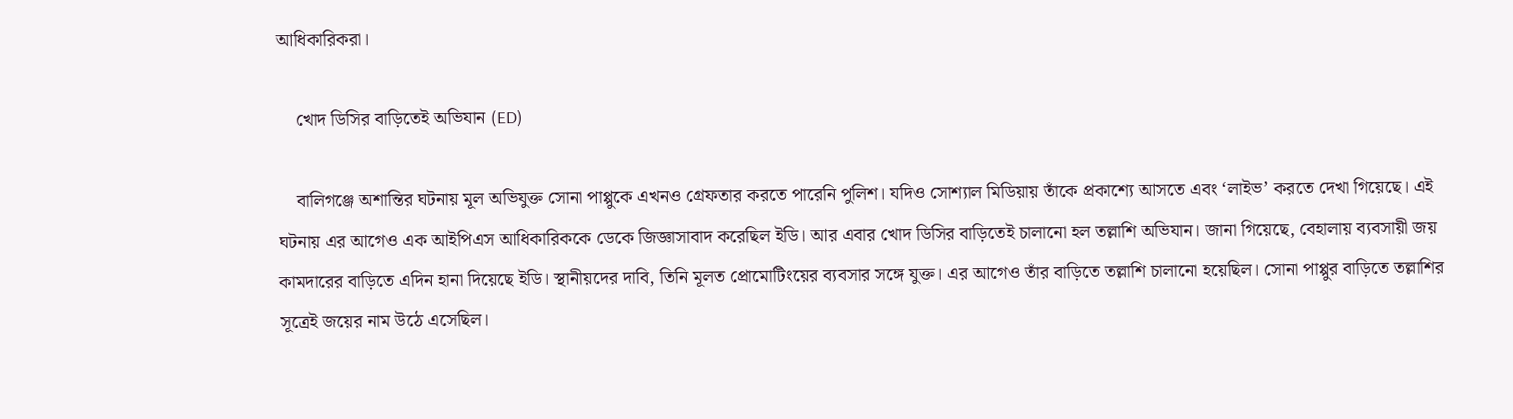আধিকারিকরা।

    খোদ ডিসির বাড়িতেই অভিযান (ED)

    বালিগঞ্জে অশান্তির ঘটনায় মূল অভিযুক্ত সোনা পাপ্পুকে এখনও গ্রেফতার করতে পারেনি পুলিশ। যদিও সোশ্যাল মিডিয়ায় তাঁকে প্রকাশ্যে আসতে এবং ‘লাইভ’ করতে দেখা গিয়েছে। এই ঘটনায় এর আগেও এক আইপিএস আধিকারিককে ডেকে জিজ্ঞাসাবাদ করেছিল ইডি। আর এবার খোদ ডিসির বাড়িতেই চালানো হল তল্লাশি অভিযান। জানা গিয়েছে, বেহালায় ব্যবসায়ী জয় কামদারের বাড়িতে এদিন হানা দিয়েছে ইডি। স্থানীয়দের দাবি, তিনি মূলত প্রোমোটিংয়ের ব্যবসার সঙ্গে যুক্ত। এর আগেও তাঁর বাড়িতে তল্লাশি চালানো হয়েছিল। সোনা পাপ্পুর বাড়িতে তল্লাশির সূত্রেই জয়ের নাম উঠে এসেছিল।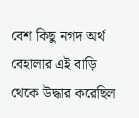বেশ কিছু নগদ অর্থ বেহালার এই বাড়ি থেকে উদ্ধার করেছিল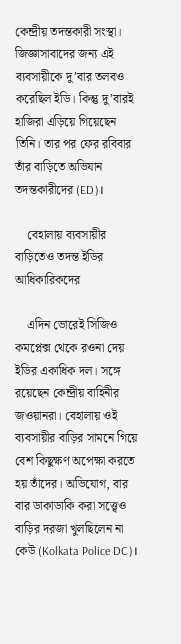কেন্দ্রীয় তদন্তকারী সংস্থা। জিজ্ঞাসাবাদের জন্য এই ব্যবসায়ীকে দু’বার তলবও করেছিল ইডি। কিন্তু দু’বারই হাজিরা এড়িয়ে গিয়েছেন তিনি। তার পর ফের রবিবার তাঁর বাড়িতে অভিযান তদন্তকারীদের (ED)।

    বেহালায় ব্যবসায়ীর বাড়িতেও তদন্ত ইডির আধিকারিকদের

    এদিন ভোরেই সিজিও কমপ্লেক্স থেকে রওনা দেয় ইডির একাধিক দল। সঙ্গে রয়েছেন কেন্দ্রীয় বাহিনীর জওয়ানরা। বেহালায় ওই ব্যবসায়ীর বাড়ির সামনে গিয়ে বেশ কিছুক্ষণ অপেক্ষা করতে হয় তাঁদের। অভিযোগ, বার বার ডাকাডাকি করা সত্ত্বেও বাড়ির দরজা খুলছিলেন না কেউ (Kolkata Police DC)।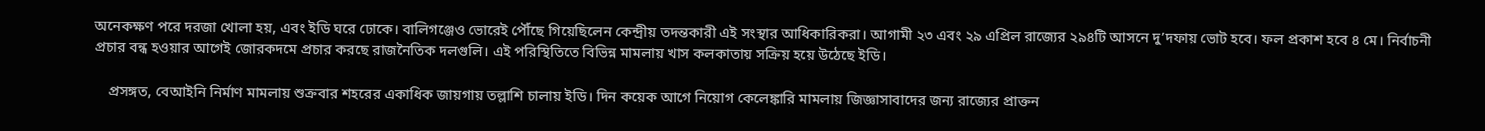অনেকক্ষণ পরে দরজা খোলা হয়, এবং ইডি ঘরে ঢোকে। বালিগঞ্জেও ভোরেই পৌঁছে গিয়েছিলেন কেন্দ্রীয় তদন্তকারী এই সংস্থার আধিকারিকরা। আগামী ২৩ এবং ২৯ এপ্রিল রাজ্যের ২৯৪টি আসনে দু’দফায় ভোট হবে। ফল প্রকাশ হবে ৪ মে। নির্বাচনী প্রচার বন্ধ হওয়ার আগেই জোরকদমে প্রচার করছে রাজনৈতিক দলগুলি। এই পরিস্থিতিতে বিভিন্ন মামলায় খাস কলকাতায় সক্রিয় হয়ে উঠেছে ইডি।

    প্রসঙ্গত, বেআইনি নির্মাণ মামলায় শুক্রবার শহরের একাধিক জায়গায় তল্লাশি চালায় ইডি। দিন কয়েক আগে নিয়োগ কেলেঙ্কারি মামলায় জিজ্ঞাসাবাদের জন্য রাজ্যের প্রাক্তন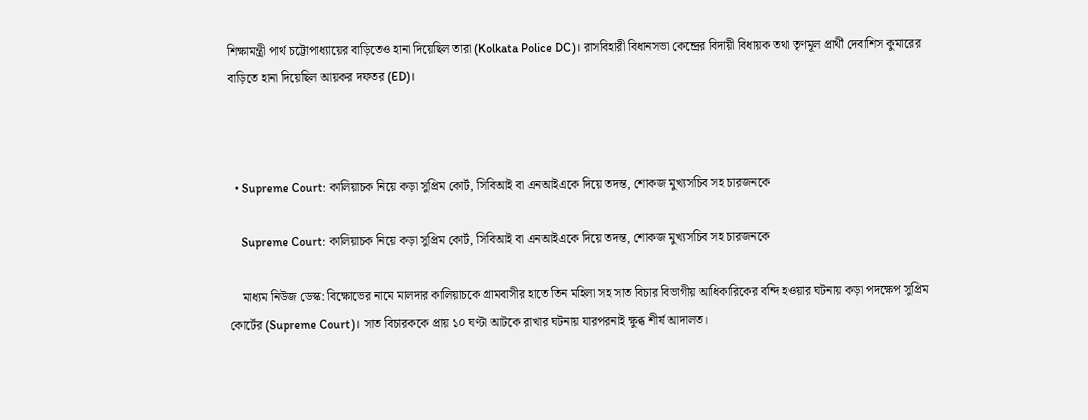শিক্ষামন্ত্রী পার্থ চট্টোপাধ্যায়ের বাড়িতেও হানা দিয়েছিল তারা (Kolkata Police DC)। রাসবিহারী বিধানসভা কেন্দ্রের বিদায়ী বিধায়ক তথা তৃণমূল প্রার্থী দেবাশিস কুমারের বাড়িতে হানা দিয়েছিল আয়কর দফতর (ED)।



  • Supreme Court: কালিয়াচক নিয়ে কড়া সুপ্রিম কোর্ট, সিবিআই বা এনআইএকে দিয়ে তদন্ত, শোকজ মুখ্যসচিব সহ চারজনকে

    Supreme Court: কালিয়াচক নিয়ে কড়া সুপ্রিম কোর্ট, সিবিআই বা এনআইএকে দিয়ে তদন্ত, শোকজ মুখ্যসচিব সহ চারজনকে

    মাধ্যম নিউজ ডেস্ক: বিক্ষোভের নামে মালদার কালিয়াচকে গ্রামবাসীর হাতে তিন মহিলা সহ সাত বিচার বিভাগীয় আধিকারিকের বন্দি হওয়ার ঘটনায় কড়া পদক্ষেপ সুপ্রিম কোর্টের (Supreme Court)। সাত বিচারককে প্রায় ১০ ঘণ্টা আটকে রাখার ঘটনায় যারপরনাই ক্ষুব্ধ শীর্ষ আদালত।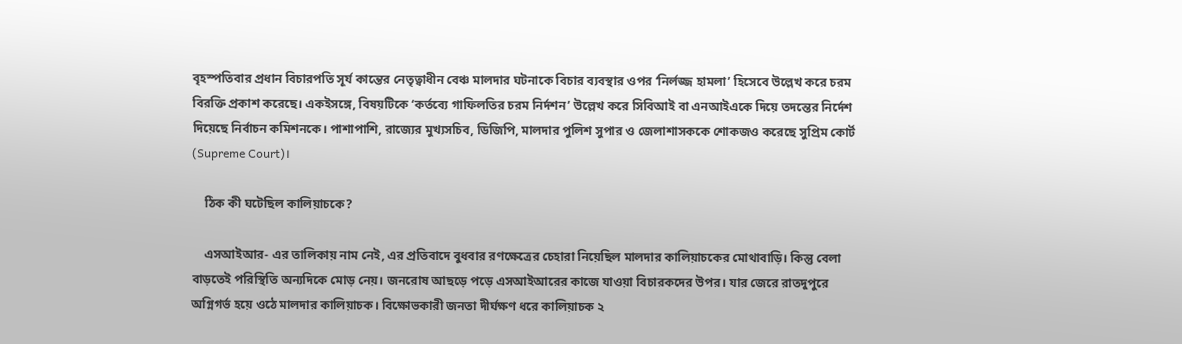বৃহস্পতিবার প্রধান বিচারপতি সূর্য কান্তের নেতৃত্বাধীন বেঞ্চ মালদার ঘটনাকে বিচার ব্যবস্থার ওপর ‘নির্লজ্জ হামলা’ হিসেবে উল্লেখ করে চরম বিরক্তি প্রকাশ করেছে। একইসঙ্গে, বিষয়টিকে ‘কর্তব্যে গাফিলতির চরম নির্দশন’ উল্লেখ করে সিবিআই বা এনআইএকে দিয়ে তদন্তের নির্দেশ দিয়েছে নির্বাচন কমিশনকে। পাশাপাশি, রাজ্যের মুখ্যসচিব, ডিজিপি, মালদার পুলিশ সুপার ও জেলাশাসককে শোকজও করেছে সুপ্রিম কোর্ট (Supreme Court)।

    ঠিক কী ঘটেছিল কালিয়াচকে?

    এসআইআর- এর তালিকায় নাম নেই, এর প্রতিবাদে বুধবার রণক্ষেত্রের চেহারা নিয়েছিল মালদার কালিয়াচকের মোথাবাড়ি। কিন্তু বেলা বাড়তেই পরিস্থিতি অন্যদিকে মোড় নেয়। জনরোষ আছড়ে পড়ে এসআইআরের কাজে যাওয়া বিচারকদের উপর। যার জেরে রাতদুপুরে অগ্নিগর্ভ হয়ে ওঠে মালদার কালিয়াচক। বিক্ষোভকারী জনতা দীর্ঘক্ষণ ধরে কালিয়াচক ২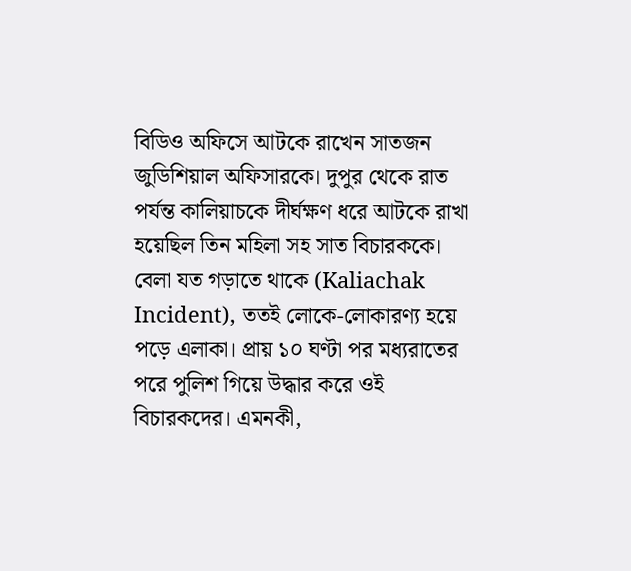বিডিও অফিসে আটকে রাখেন সাতজন জুডিশিয়াল অফিসারকে। দুপুর থেকে রাত পর্যন্ত কালিয়াচকে দীর্ঘক্ষণ ধরে আটকে রাখা হয়েছিল তিন মহিলা সহ সাত বিচারককে। বেলা যত গড়াতে থাকে (Kaliachak Incident), ততই লোকে-লোকারণ্য হয়ে পড়ে এলাকা। প্রায় ১০ ঘণ্টা পর মধ্যরাতের পরে পুলিশ গিয়ে উদ্ধার করে ওই বিচারকদের। এমনকী,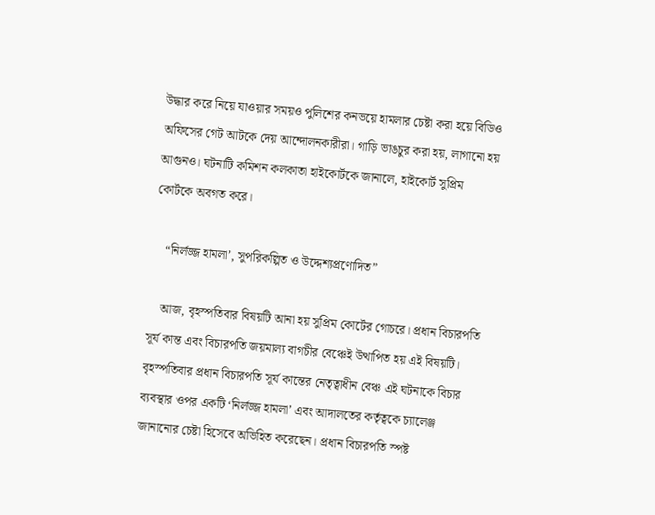উদ্ধার করে নিয়ে যাওয়ার সময়ও পুলিশের কনভয়ে হামলার চেষ্টা করা হয়ে বিডিও অফিসের গেট আটকে দেয় আন্দোলনকারীরা। গাড়ি ভাঙচুর করা হয়, লাগানো হয় আগুনও। ঘটনাটি কমিশন কলকাতা হাইকোর্টকে জানালে, হাইকোর্ট সুপ্রিম কোর্টকে অবগত করে।

    “নির্লজ্জ হামলা’, সুপরিকল্পিত ও উদ্দেশ্যপ্রণোদিত”

    আজ, বৃহস্পতিবার বিষয়টি আনা হয় সুপ্রিম কোর্টের গোচরে। প্রধান বিচারপতি সূর্য কান্ত এবং বিচারপতি জয়মাল্য বাগচীর বেঞ্চেই উত্থাপিত হয় এই বিষয়টি। বৃহস্পতিবার প্রধান বিচারপতি সূর্য কান্তের নেতৃত্বাধীন বেঞ্চ এই ঘটনাকে বিচার ব্যবস্থার ওপর একটি ‘নির্লজ্জ হামলা’ এবং আদালতের কর্তৃত্বকে চ্যালেঞ্জ জানানোর চেষ্টা হিসেবে অভিহিত করেছেন। প্রধান বিচারপতি স্পষ্ট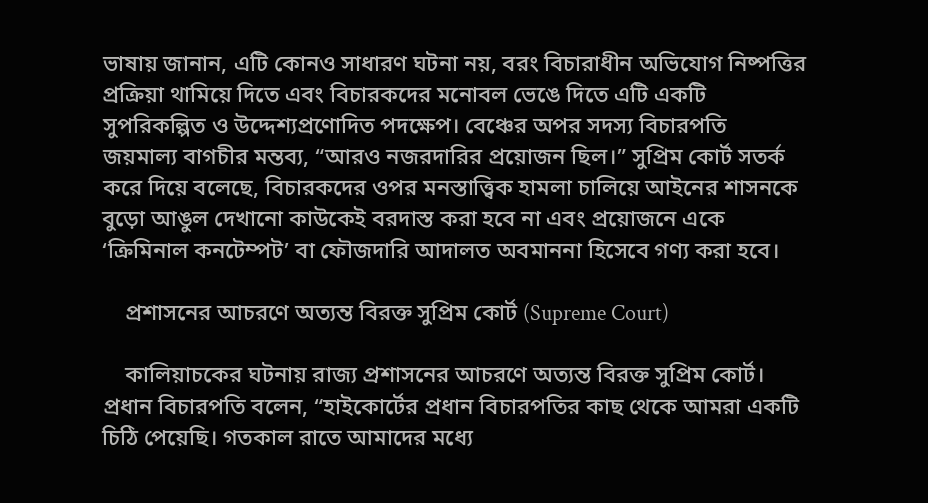ভাষায় জানান, এটি কোনও সাধারণ ঘটনা নয়, বরং বিচারাধীন অভিযোগ নিষ্পত্তির প্রক্রিয়া থামিয়ে দিতে এবং বিচারকদের মনোবল ভেঙে দিতে এটি একটি সুপরিকল্পিত ও উদ্দেশ্যপ্রণোদিত পদক্ষেপ। বেঞ্চের অপর সদস্য বিচারপতি জয়মাল্য বাগচীর মন্তব্য, “আরও নজরদারির প্রয়োজন ছিল।” সুপ্রিম কোর্ট সতর্ক করে দিয়ে বলেছে, বিচারকদের ওপর মনস্তাত্ত্বিক হামলা চালিয়ে আইনের শাসনকে বুড়ো আঙুল দেখানো কাউকেই বরদাস্ত করা হবে না এবং প্রয়োজনে একে ‘ক্রিমিনাল কনটেম্পট’ বা ফৌজদারি আদালত অবমাননা হিসেবে গণ্য করা হবে।

    প্রশাসনের আচরণে অত্যন্ত বিরক্ত সুপ্রিম কোর্ট (Supreme Court)

    কালিয়াচকের ঘটনায় রাজ্য প্রশাসনের আচরণে অত্যন্ত বিরক্ত সুপ্রিম কোর্ট। প্রধান বিচারপতি বলেন, “হাইকোর্টের প্রধান বিচারপতির কাছ থেকে আমরা একটি চিঠি পেয়েছি। গতকাল রাতে আমাদের মধ্যে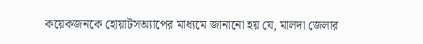কয়েকজনকে হোয়াটসঅ্যাপের মাধ্যমে জানানো হয় যে, মালদা জেলার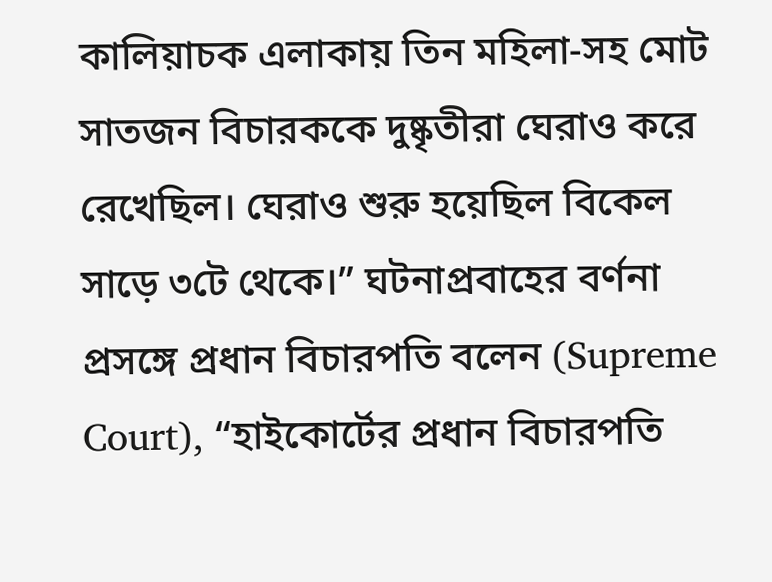কালিয়াচক এলাকায় তিন মহিলা-সহ মোট সাতজন বিচারককে দুষ্কৃতীরা ঘেরাও করে রেখেছিল। ঘেরাও শুরু হয়েছিল বিকেল সাড়ে ৩টে থেকে।” ঘটনাপ্রবাহের বর্ণনা প্রসঙ্গে প্রধান বিচারপতি বলেন (Supreme Court), “হাইকোর্টের প্রধান বিচারপতি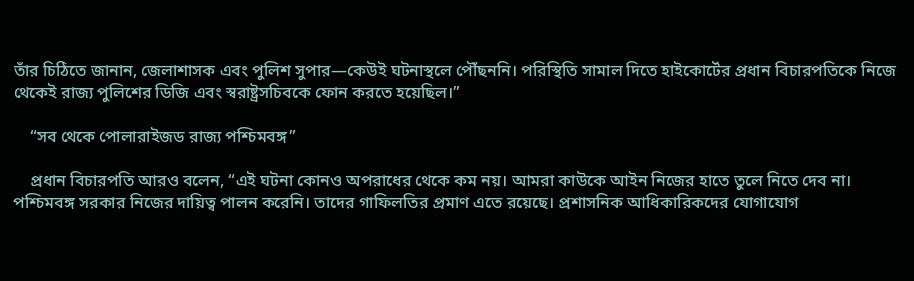তাঁর চিঠিতে জানান, জেলাশাসক এবং পুলিশ সুপার—কেউই ঘটনাস্থলে পৌঁছননি। পরিস্থিতি সামাল দিতে হাইকোর্টের প্রধান বিচারপতিকে নিজে থেকেই রাজ্য পুলিশের ডিজি এবং স্বরাষ্ট্রসচিবকে ফোন করতে হয়েছিল।”

    “সব থেকে পোলারাইজড রাজ্য পশ্চিমবঙ্গ”

    প্রধান বিচারপতি আরও বলেন, “এই ঘটনা কোনও অপরাধের থেকে কম নয়। আমরা কাউকে আইন নিজের হাতে তুলে নিতে দেব না। পশ্চিমবঙ্গ সরকার নিজের দায়িত্ব পালন করেনি। তাদের গাফিলতির প্রমাণ এতে রয়েছে। প্রশাসনিক আধিকারিকদের যোগাযোগ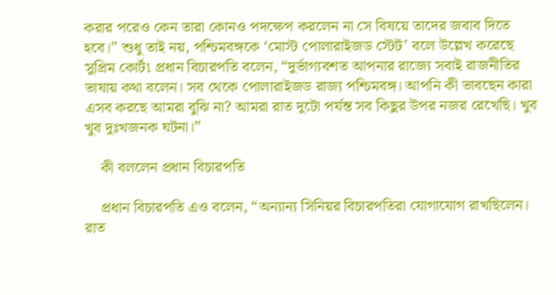করার পরেও কেন তারা কোনও পদক্ষেপ করলেন না সে বিষয়ে তাদের জবাব দিতে হবে।” শুধু তাই নয়, পশ্চিমবঙ্গকে ‘মোস্ট পোলারাইজড স্টেট’ বলে উল্লেখ করেছে সুপ্রিম কোর্ট৷ প্রধান বিচারপতি বলেন, “দুর্ভাগ্যবশত আপনার রাজ্যে সবাই রাজনীতির ভাষায় কথা বলেন। সব থেকে পোলারাইজড রাজ্য পশ্চিমবঙ্গ। আপনি কী ভাবছেন কারা এসব করছে আমরা বুঝি না? আমরা রাত দুটো পর্যন্ত সব কিছুর উপর নজর রেখেছি। খুব খুব দুঃখজনক ঘটনা।”

    কী বললেন প্রধান বিচারপতি

    প্রধান বিচারপতি এও বলেন, “অন্যান্য সিনিয়র বিচারপতিরা যোগাযোগ রাখছিলেন। রাত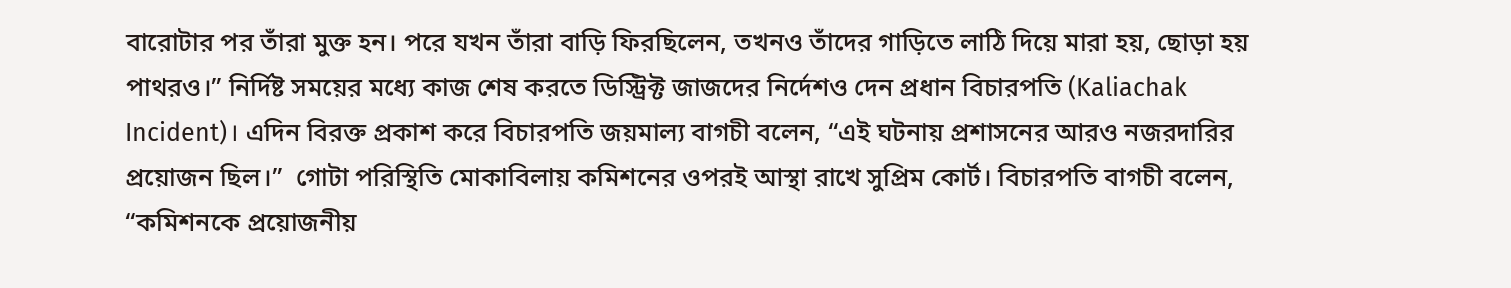বারোটার পর তাঁরা মুক্ত হন। পরে যখন তাঁরা বাড়ি ফিরছিলেন, তখনও তাঁদের গাড়িতে লাঠি দিয়ে মারা হয়, ছোড়া হয় পাথরও।” নির্দিষ্ট সময়ের মধ্যে কাজ শেষ করতে ডিস্ট্রিক্ট জাজদের নির্দেশও দেন প্রধান বিচারপতি (Kaliachak Incident)। এদিন বিরক্ত প্রকাশ করে বিচারপতি জয়মাল্য বাগচী বলেন, “এই ঘটনায় প্রশাসনের আরও নজরদারির প্রয়োজন ছিল।”  গোটা পরিস্থিতি মোকাবিলায় কমিশনের ওপরই আস্থা রাখে সুপ্রিম কোর্ট। বিচারপতি বাগচী বলেন, “কমিশনকে প্রয়োজনীয়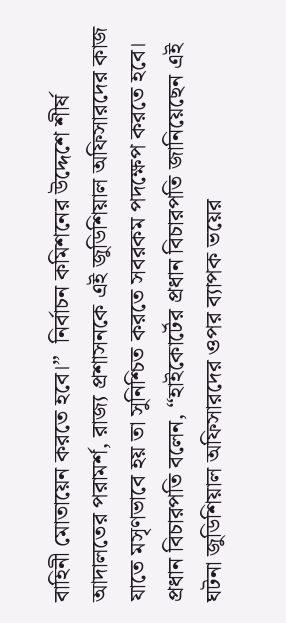বাহিনী মোতায়েন করতে হবে।”  নির্বাচন কমিশনের উদ্দেশে শীর্ষ আদালতের পরামর্শ, রাজ্য প্রশাসনকে এই জুডিশিয়াল অফিসারদের কাজ যাতে মসৃণভাবে হয় তা সুনিশ্চিত করতে সবরকম পদক্ষেপ করতে হবে। প্রধান বিচারপতি বলেন, “হাইকোর্টের প্রধান বিচারপতি জানিয়েছেন এই ঘটনা জুডিশিয়াল অফিসারদের ওপর ব্যাপক ভয়ের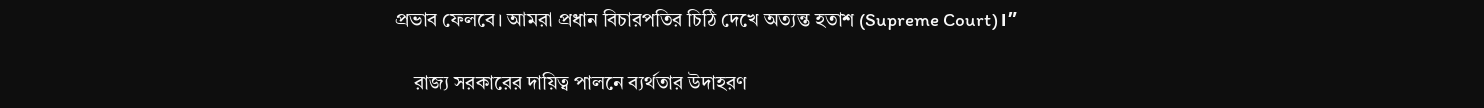প্রভাব ফেলবে। আমরা প্রধান বিচারপতির চিঠি দেখে অত্যন্ত হতাশ (Supreme Court)।”

    রাজ্য সরকারের দায়িত্ব পালনে ব্যর্থতার উদাহরণ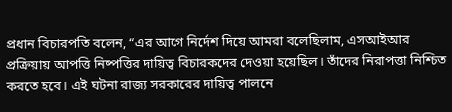প্রধান বিচারপতি বলেন, “এর আগে নির্দেশ দিয়ে আমরা বলেছিলাম, এসআইআর প্রক্রিয়ায় আপত্তি নিষ্পত্তির দায়িত্ব বিচারকদের দেওয়া হয়েছিল। তাঁদের নিরাপত্তা নিশ্চিত করতে হবে। এই ঘটনা রাজ্য সরকারের দায়িত্ব পালনে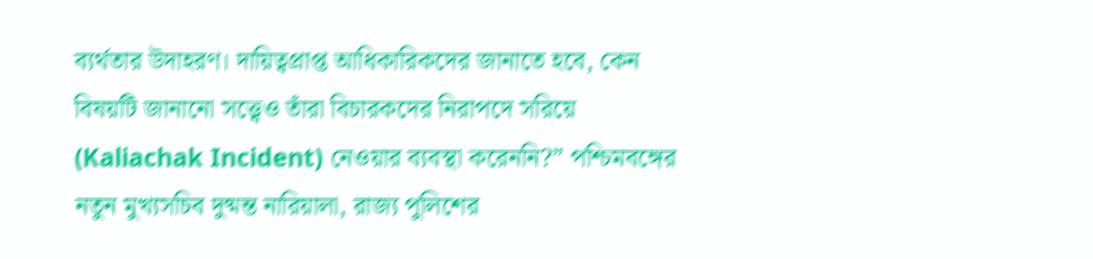ব্যর্থতার উদাহরণ। দায়িত্বপ্রাপ্ত আধিকারিকদের জানাতে হবে, কেন বিষয়টি জানানো সত্ত্বেও তাঁরা বিচারকদের নিরাপদে সরিয়ে (Kaliachak Incident) নেওয়ার ব্যবস্থা করেননি?” পশ্চিমবঙ্গের নতুন মুখ্যসচিব দুষ্মন্ত নারিয়ালা, রাজ্য পুলিশের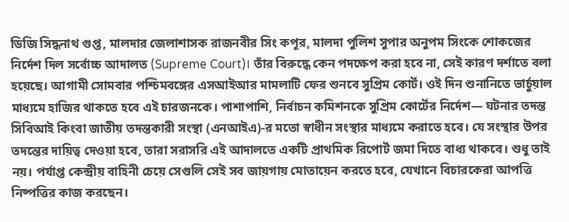ডিজি সিদ্ধনাথ গুপ্ত, মালদার জেলাশাসক রাজনবীর সিং কপূর, মালদা পুলিশ সুপার অনুপম সিংকে শোকজের নির্দেশ দিল সর্বোচ্চ আদালত (Supreme Court)। তাঁর বিরুদ্ধে কেন পদক্ষেপ করা হবে না, সেই কারণ দর্শাতে বলা হয়েছে। আগামী সোমবার পশ্চিমবঙ্গের এসআইআর মামলাটি ফের শুনবে সুপ্রিম কোর্ট। ওই দিন শুনানিতে ভার্চুয়াল মাধ্যমে হাজির থাকতে হবে এই চারজনকে। পাশাপাশি, নির্বাচন কমিশনকে সুপ্রিম কোর্টের নির্দেশ— ঘটনার তদন্ত সিবিআই কিংবা জাতীয় তদন্তকারী সংস্থা (এনআইএ)-র মতো স্বাধীন সংস্থার মাধ্যমে করাতে হবে। যে সংস্থার উপর তদন্তের দায়িত্ব দেওয়া হবে, তারা সরাসরি এই আদালতে একটি প্রাথমিক রিপোর্ট জমা দিতে বাধ্য থাকবে। শুধু তাই নয়। পর্যাপ্ত কেন্দ্রীয় বাহিনী চেয়ে সেগুলি সেই সব জায়গায় মোতায়েন করতে হবে, যেখানে বিচারকেরা আপত্তি নিষ্পত্তির কাজ করছেন।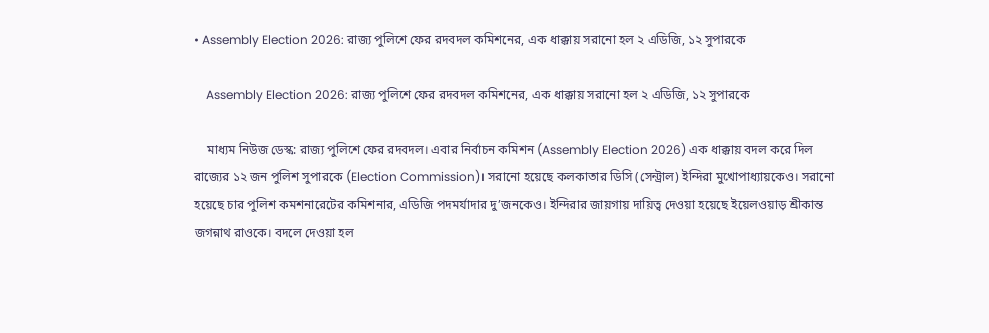• Assembly Election 2026: রাজ্য পুলিশে ফের রদবদল কমিশনের, এক ধাক্কায় সরানো হল ২ এডিজি, ১২ সুপারকে

    Assembly Election 2026: রাজ্য পুলিশে ফের রদবদল কমিশনের, এক ধাক্কায় সরানো হল ২ এডিজি, ১২ সুপারকে

    মাধ্যম নিউজ ডেস্ক: রাজ্য পুলিশে ফের রদবদল। এবার নির্বাচন কমিশন (Assembly Election 2026) এক ধাক্কায় বদল করে দিল রাজ্যের ১২ জন পুলিশ সুপারকে (Election Commission)। সরানো হয়েছে কলকাতার ডিসি (সেন্ট্রাল) ইন্দিরা মুখোপাধ্যায়কেও। সরানো হয়েছে চার পুলিশ কমশনারেটের কমিশনার, এডিজি পদমর্যাদার দু’জনকেও। ইন্দিরার জায়গায় দায়িত্ব দেওয়া হয়েছে ইয়েলওয়াড় শ্রীকান্ত জগন্নাথ রাওকে। বদলে দেওয়া হল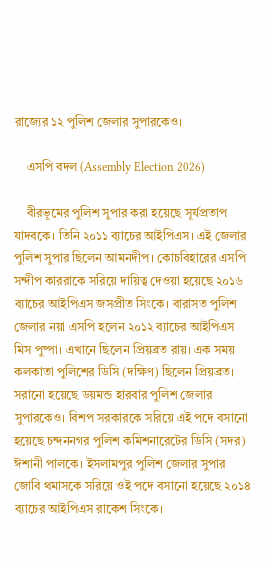রাজ্যের ১২ পুলিশ জেলার সুপারকেও।

    এসপি বদল (Assembly Election 2026)

    বীরভূমের পুলিশ সুপার করা হয়েছে সূর্যপ্রতাপ যাদবকে। তিনি ২০১১ ব্যাচের আইপিএস। এই জেলার পুলিশ সুপার ছিলেন আমনদীপ। কোচবিহারের এসপি সন্দীপ কাররাকে সরিয়ে দায়িত্ব দেওয়া হয়েছে ২০১৬ ব্যাচের আইপিএস জসপ্রীত সিংকে। বারাসত পুলিশ জেলার নয়া এসপি হলেন ২০১২ ব্যাচের আইপিএস মিস পুষ্পা। এখানে ছিলেন প্রিয়ব্রত রায়। এক সময় কলকাতা পুলিশের ডিসি (দক্ষিণ) ছিলেন প্রিয়ব্রত। সরানো হয়েছে ডয়মন্ড হারবার পুলিশ জেলার সুপারকেও। বিশপ সরকারকে সরিয়ে এই পদে বসানো হয়েছে চন্দননগর পুলিশ কমিশনারেটের ডিসি (সদর) ঈশানী পালকে। ইসলামপুর পুলিশ জেলার সুপার জোবি থমাসকে সরিয়ে ওই পদে বসানো হয়েছে ২০১৪ ব্যাচের আইপিএস রাকেশ সিংকে।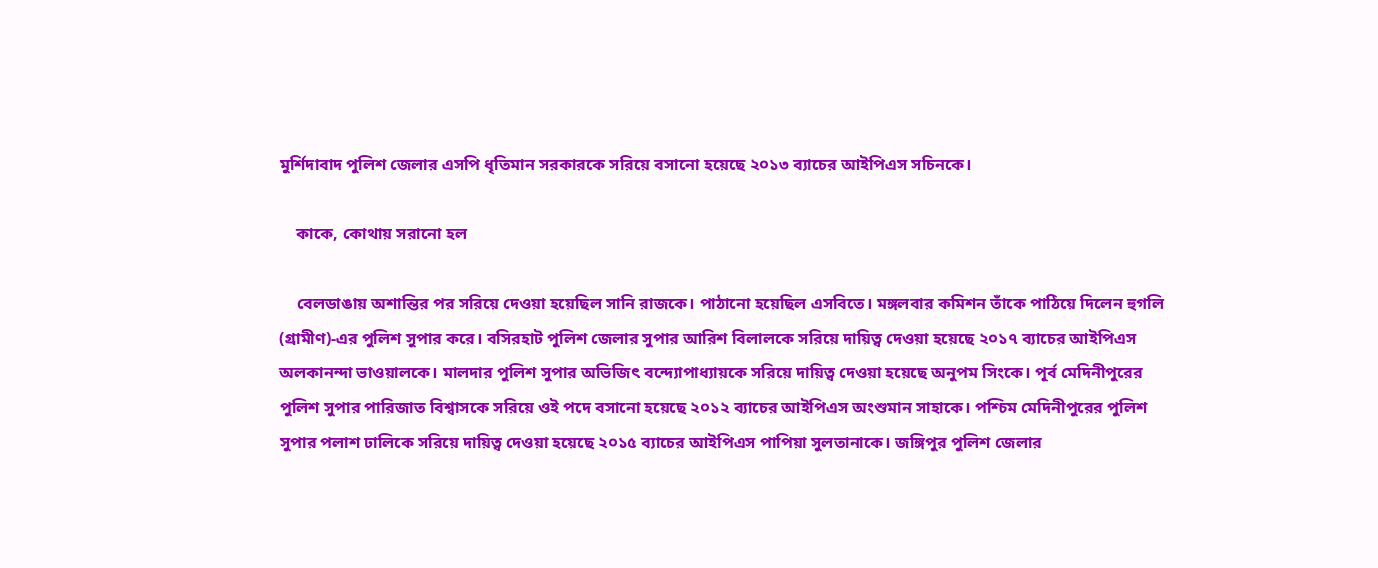মুর্শিদাবাদ পুলিশ জেলার এসপি ধৃতিমান সরকারকে সরিয়ে বসানো হয়েছে ২০১৩ ব্যাচের আইপিএস সচিনকে।

    কাকে, কোথায় সরানো হল

    বেলডাঙায় অশান্তির পর সরিয়ে দেওয়া হয়েছিল সানি রাজকে। পাঠানো হয়েছিল এসবিতে। মঙ্গলবার কমিশন তাঁকে পাঠিয়ে দিলেন হুগলি (গ্রামীণ)-এর পুলিশ সুপার করে। বসিরহাট পুলিশ জেলার সুপার আরিশ বিলালকে সরিয়ে দায়িত্ব দেওয়া হয়েছে ২০১৭ ব্যাচের আইপিএস অলকানন্দা ভাওয়ালকে। মালদার পুলিশ সুপার অভিজিৎ বন্দ্যোপাধ্যায়কে সরিয়ে দায়িত্ব দেওয়া হয়েছে অনুপম সিংকে। পূর্ব মেদিনীপুরের পুলিশ সুপার পারিজাত বিশ্বাসকে সরিয়ে ওই পদে বসানো হয়েছে ২০১২ ব্যাচের আইপিএস অংশুমান সাহাকে। পশ্চিম মেদিনীপুরের পুলিশ সুপার পলাশ ঢালিকে সরিয়ে দায়িত্ব দেওয়া হয়েছে ২০১৫ ব্যাচের আইপিএস পাপিয়া সুলতানাকে। জঙ্গিপুর পুলিশ জেলার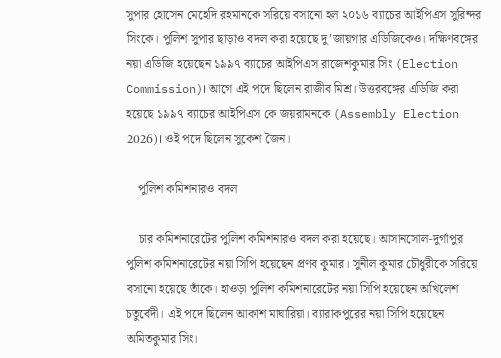সুপার হোসেন মেহেদি রহমানকে সরিয়ে বসানো হল ২০১৬ ব্যাচের আইপিএস সুরিন্দর সিংকে। পুলিশ সুপার ছাড়াও বদল করা হয়েছে দু’জায়গার এডিজিকেও। দক্ষিণবঙ্গের নয়া এডিজি হয়েছেন ১৯৯৭ ব্যাচের আইপিএস রাজেশকুমার সিং (Election Commission)। আগে এই পদে ছিলেন রাজীব মিশ্র। উত্তরবঙ্গের এডিজি করা হয়েছে ১৯৯৭ ব্যাচের আইপিএস কে জয়রামনকে (Assembly Election 2026)। ওই পদে ছিলেন সুকেশ জৈন।

    পুলিশ কমিশনারও বদল

    চার কমিশনারেটের পুলিশ কমিশনারও বদল করা হয়েছে। আসানসোল-দুর্গাপুর পুলিশ কমিশনারেটের নয়া সিপি হয়েছেন প্রণব কুমার। সুনীল কুমার চৌধুরীকে সরিয়ে বসানো হয়েছে তাঁকে। হাওড়া পুলিশ কমিশনারেটের নয়া সিপি হয়েছেন অখিলেশ চতুর্বেদী। এই পদে ছিলেন আকাশ মাঘারিয়া। ব্যারাকপুরের নয়া সিপি হয়েছেন অমিতকুমার সিং।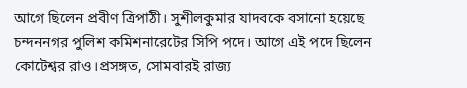আগে ছিলেন প্রবীণ ত্রিপাঠী। সুশীলকুমার যাদবকে বসানো হয়েছে চন্দননগর পুলিশ কমিশনারেটের সিপি পদে। আগে এই পদে ছিলেন কোটেশ্বর রাও।প্রসঙ্গত, সোমবারই রাজ্য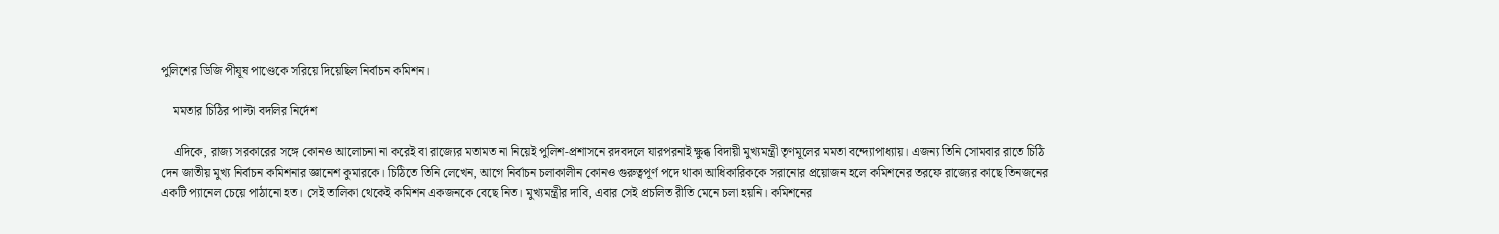পুলিশের ডিজি পীযূষ পাণ্ডেকে সরিয়ে দিয়েছিল নির্বাচন কমিশন।

    মমতার চিঠির পাল্টা বদলির নির্দেশ

    এদিকে, রাজ্য সরকারের সঙ্গে কোনও আলোচনা না করেই বা রাজ্যের মতামত না নিয়েই পুলিশ-প্রশাসনে রদবদলে যারপরনাই ক্ষুব্ধ বিদায়ী মুখ্যমন্ত্রী তৃণমূলের মমতা বন্দ্যোপাধ্যায়। এজন্য তিনি সোমবার রাতে চিঠি দেন জাতীয় মুখ্য নির্বাচন কমিশনার জ্ঞানেশ কুমারকে। চিঠিতে তিনি লেখেন, আগে নির্বাচন চলাকালীন কোনও গুরুত্বপূর্ণ পদে থাকা আধিকারিককে সরানোর প্রয়োজন হলে কমিশনের তরফে রাজ্যের কাছে তিনজনের একটি প্যানেল চেয়ে পাঠানো হত। সেই তালিকা থেকেই কমিশন একজনকে বেছে নিত। মুখ্যমন্ত্রীর দাবি, এবার সেই প্রচলিত রীতি মেনে চলা হয়নি। কমিশনের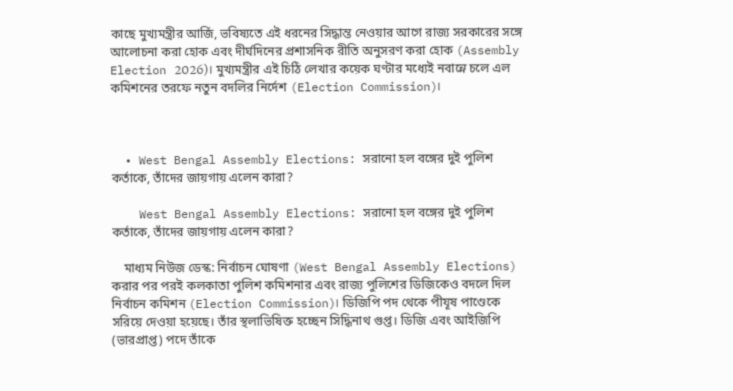কাছে মুখ্যমন্ত্রীর আর্জি, ভবিষ্যতে এই ধরনের সিদ্ধান্ত নেওয়ার আগে রাজ্য সরকারের সঙ্গে আলোচনা করা হোক এবং দীর্ঘদিনের প্রশাসনিক রীতি অনুসরণ করা হোক (Assembly Election 2026)। মুখ্যমন্ত্রীর এই চিঠি লেখার কয়েক ঘণ্টার মধ্যেই নবান্নে চলে এল কমিশনের তরফে নতুন বদলির নির্দেশ (Election Commission)।



  • West Bengal Assembly Elections: সরানো হল বঙ্গের দুই পুলিশ কর্তাকে, তাঁদের জায়গায় এলেন কারা?

    West Bengal Assembly Elections: সরানো হল বঙ্গের দুই পুলিশ কর্তাকে, তাঁদের জায়গায় এলেন কারা?

    মাধ্যম নিউজ ডেস্ক: নির্বাচন ঘোষণা (West Bengal Assembly Elections) করার পর পরই কলকাতা পুলিশ কমিশনার এবং রাজ্য পুলিশের ডিজিকেও বদলে দিল নির্বাচন কমিশন (Election Commission)। ডিজিপি পদ থেকে পীযূষ পাণ্ডেকে সরিয়ে দেওয়া হয়েছে। তাঁর স্থলাভিষিক্ত হচ্ছেন সিদ্ধিনাথ গুপ্ত। ডিজি এবং আইজিপি (ভারপ্রাপ্ত) পদে তাঁকে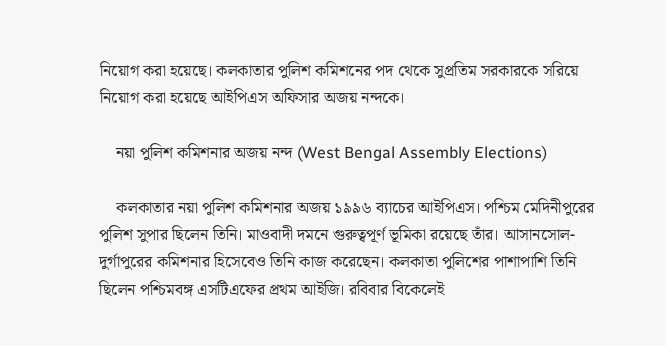নিয়োগ করা হয়েছে। কলকাতার পুলিশ কমিশনের পদ থেকে সুপ্রতিম সরকারকে সরিয়ে নিয়োগ করা হয়েছে আইপিএস অফিসার অজয় নন্দকে।

    নয়া পুলিশ কমিশনার অজয় নন্দ (West Bengal Assembly Elections)

    কলকাতার নয়া পুলিশ কমিশনার অজয় ১৯৯৬ ব্যাচের আইপিএস। পশ্চিম মেদিনীপুরের পুলিশ সুপার ছিলেন তিনি। মাওবাদী দমনে গুরুত্বপূর্ণ ভূমিকা রয়েছে তাঁর। আসানসোল-দুর্গাপুরের কমিশনার হিসেবেও তিনি কাজ করেছেন। কলকাতা পুলিশের পাশাপাশি তিনি ছিলেন পশ্চিমবঙ্গ এসটিএফের প্রথম আইজি। রবিবার বিকেলেই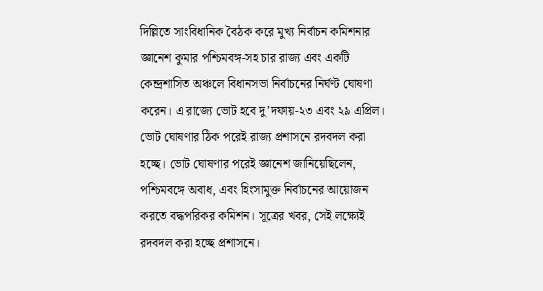দিল্লিতে সাংবিধানিক বৈঠক করে মুখ্য নির্বাচন কমিশনার জ্ঞানেশ কুমার পশ্চিমবঙ্গ-সহ চার রাজ্য এবং একটি কেন্দ্রশাসিত অঞ্চলে বিধানসভা নির্বাচনের নির্ঘণ্ট ঘোষণা করেন। এ রাজ্যে ভোট হবে দু’দফায়-২৩ এবং ২৯ এপ্রিল। ভোট ঘোষণার ঠিক পরেই রাজ্য প্রশাসনে রদবদল করা হচ্ছে। ভোট ঘোষণার পরেই জ্ঞানেশ জানিয়েছিলেন, পশ্চিমবঙ্গে অবাধ, এবং হিংসামুক্ত নির্বাচনের আয়োজন করতে বদ্ধপরিকর কমিশন। সূত্রের খবর, সেই লক্ষ্যেই রদবদল করা হচ্ছে প্রশাসনে।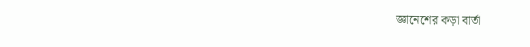জ্ঞানেশের কড়া বার্তা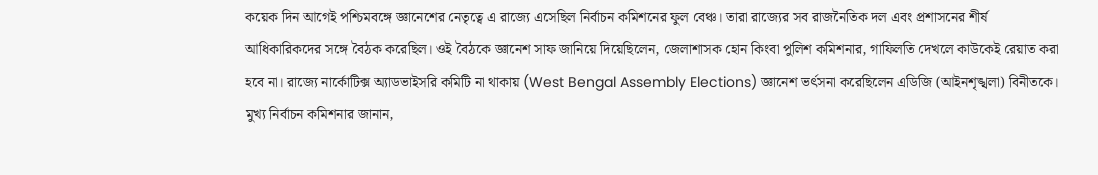কয়েক দিন আগেই পশ্চিমবঙ্গে জ্ঞানেশের নেতৃত্বে এ রাজ্যে এসেছিল নির্বাচন কমিশনের ফুল বেঞ্চ। তারা রাজ্যের সব রাজনৈতিক দল এবং প্রশাসনের শীর্ষ আধিকারিকদের সঙ্গে বৈঠক করেছিল। ওই বৈঠকে জ্ঞানেশ সাফ জানিয়ে দিয়েছিলেন, জেলাশাসক হোন কিংবা পুলিশ কমিশনার, গাফিলতি দেখলে কাউকেই রেয়াত করা হবে না। রাজ্যে নার্কোটিক্স অ্যাডভাইসরি কমিটি না থাকায় (West Bengal Assembly Elections) জ্ঞানেশ ভর্ৎসনা করেছিলেন এডিজি (আইনশৃঙ্খলা) বিনীতকে। মুখ্য নির্বাচন কমিশনার জানান,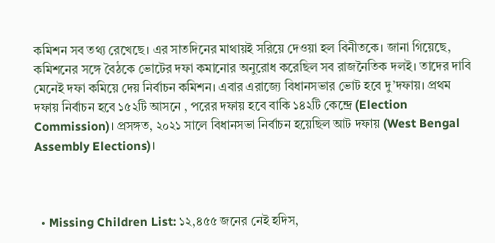কমিশন সব তথ্য রেখেছে। এর সাতদিনের মাথায়ই সরিয়ে দেওয়া হল বিনীতকে। জানা গিয়েছে, কমিশনের সঙ্গে বৈঠকে ভোটের দফা কমানোর অনুরোধ করেছিল সব রাজনৈতিক দলই। তাদের দাবি মেনেই দফা কমিয়ে দেয় নির্বাচন কমিশন। এবার এরাজ্যে বিধানসভার ভোট হবে দু’দফায়। প্রথম দফায় নির্বাচন হবে ১৫২টি আসনে , পরের দফায় হবে বাকি ১৪২টি কেন্দ্রে (Election Commission)। প্রসঙ্গত, ২০২১ সালে বিধানসভা নির্বাচন হয়েছিল আট দফায় (West Bengal Assembly Elections)।



  • Missing Children List: ১২,৪৫৫ জনের নেই হদিস,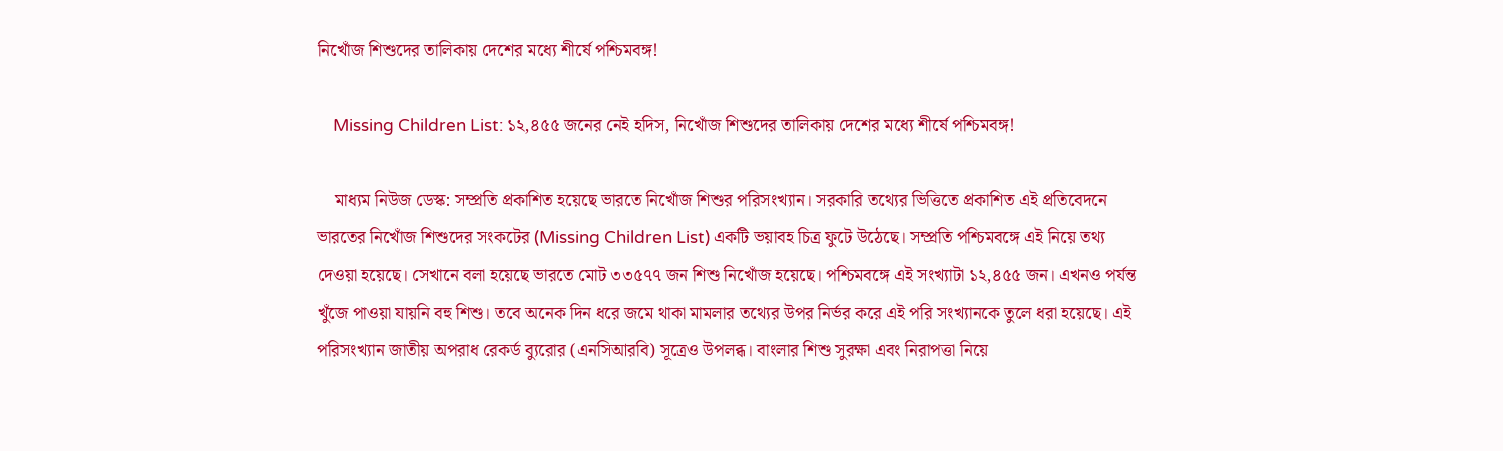নিখোঁজ শিশুদের তালিকায় দেশের মধ্যে শীর্ষে পশ্চিমবঙ্গ!

    Missing Children List: ১২,৪৫৫ জনের নেই হদিস, নিখোঁজ শিশুদের তালিকায় দেশের মধ্যে শীর্ষে পশ্চিমবঙ্গ!

    মাধ্যম নিউজ ডেস্ক: সম্প্রতি প্রকাশিত হয়েছে ভারতে নিখোঁজ শিশুর পরিসংখ্যান। সরকারি তথ্যের ভিত্তিতে প্রকাশিত এই প্রতিবেদনে ভারতের নিখোঁজ শিশুদের সংকটের (Missing Children List) একটি ভয়াবহ চিত্র ফুটে উঠেছে। সম্প্রতি পশ্চিমবঙ্গে এই নিয়ে তথ্য দেওয়া হয়েছে। সেখানে বলা হয়েছে ভারতে মোট ৩৩৫৭৭ জন শিশু নিখোঁজ হয়েছে। পশ্চিমবঙ্গে এই সংখ্যাটা ১২,৪৫৫ জন। এখনও পর্যন্ত খুঁজে পাওয়া যায়নি বহু শিশু। তবে অনেক দিন ধরে জমে থাকা মামলার তথ্যের উপর নির্ভর করে এই পরি সংখ্যানকে তুলে ধরা হয়েছে। এই পরিসংখ্যান জাতীয় অপরাধ রেকর্ড ব্যুরোর (এনসিআরবি) সূত্রেও উপলব্ধ। বাংলার শিশু সুরক্ষা এবং নিরাপত্তা নিয়ে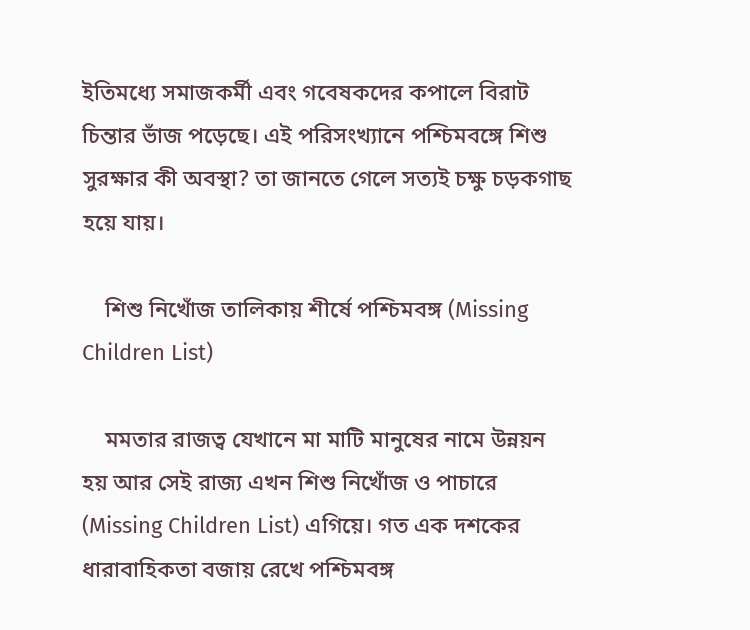ইতিমধ্যে সমাজকর্মী এবং গবেষকদের কপালে বিরাট চিন্তার ভাঁজ পড়েছে। এই পরিসংখ্যানে পশ্চিমবঙ্গে শিশু সুরক্ষার কী অবস্থা? তা জানতে গেলে সত্যই চক্ষু চড়কগাছ হয়ে যায়।

    শিশু নিখোঁজ তালিকায় শীর্ষে পশ্চিমবঙ্গ (Missing Children List)

    মমতার রাজত্ব যেখানে মা মাটি মানুষের নামে উন্নয়ন হয় আর সেই রাজ্য এখন শিশু নিখোঁজ ও পাচারে (Missing Children List) এগিয়ে। গত এক দশকের ধারাবাহিকতা বজায় রেখে পশ্চিমবঙ্গ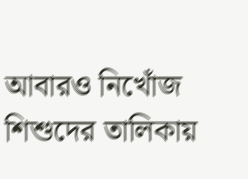আবারও নিখোঁজ শিশুদের তালিকায়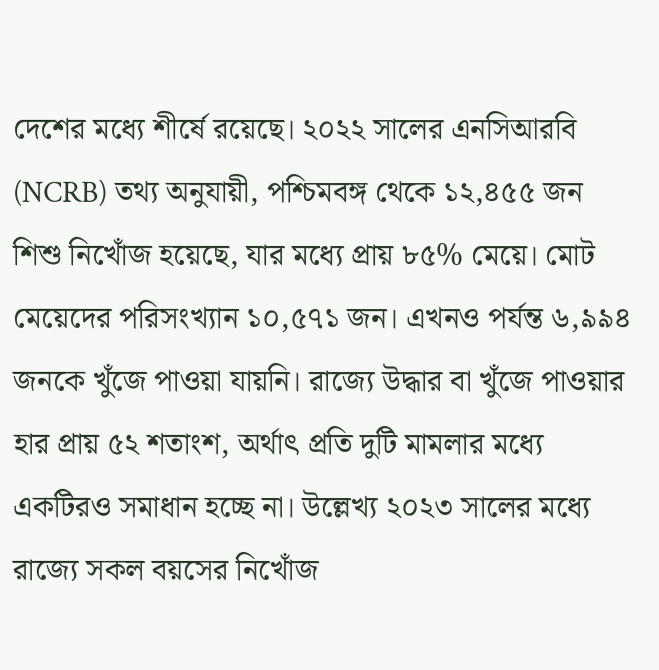দেশের মধ্যে শীর্ষে রয়েছে। ২০২২ সালের এনসিআরবি (NCRB) তথ্য অনুযায়ী, পশ্চিমবঙ্গ থেকে ১২,৪৫৫ জন শিশু নিখোঁজ হয়েছে, যার মধ্যে প্রায় ৮৫% মেয়ে। মোট মেয়েদের পরিসংখ্যান ১০,৫৭১ জন। এখনও পর্যন্ত ৬,৯৯৪ জনকে খুঁজে পাওয়া যায়নি। রাজ্যে উদ্ধার বা খুঁজে পাওয়ার হার প্রায় ৫২ শতাংশ, অর্থাৎ প্রতি দুটি মামলার মধ্যে একটিরও সমাধান হচ্ছে না। উল্লেখ্য ২০২৩ সালের মধ্যে রাজ্যে সকল বয়সের নিখোঁজ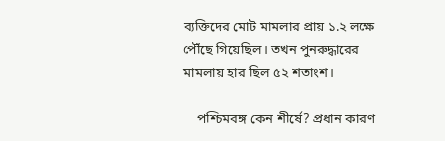ব্যক্তিদের মোট মামলার প্রায় ১.২ লক্ষে পৌঁছে গিয়েছিল। তখন পুনরুদ্ধারের মামলায় হার ছিল ৫২ শতাংশ।

    পশ্চিমবঙ্গ কেন শীর্ষে? প্রধান কারণ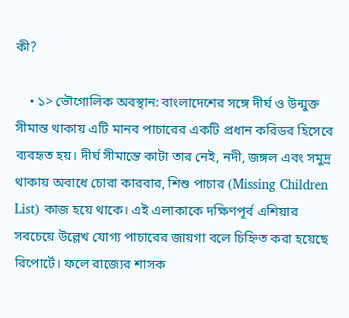কী?

    • ১> ভৌগোলিক অবস্থান: বাংলাদেশের সঙ্গে দীর্ঘ ও উন্মুক্ত সীমান্ত থাকায় এটি মানব পাচারের একটি প্রধান করিডর হিসেবে ব্যবহৃত হয়। দীর্ঘ সীমান্তে কাটা তার নেই, নদী, জঙ্গল এবং সমুদ্র থাকায় অবাধে চোরা কারবার, শিশু পাচার (Missing Children List) কাজ হয়ে থাকে। এই এলাকাকে দক্ষিণপূর্ব এশিয়ার সবচেয়ে উল্লেখ যোগ্য পাচারের জায়গা বলে চিহ্নিত করা হয়েছে রিপোর্টে। ফলে রাজ্যের শাসক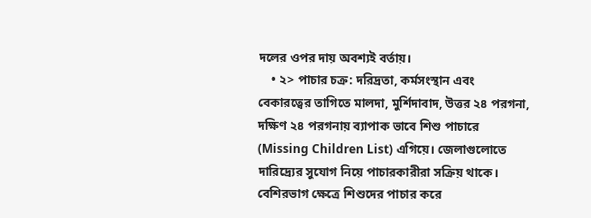দলের ওপর দায় অবশ্যই বর্তায়।
    • ২> পাচার চক্র: দরিদ্রতা, কর্মসংস্থান এবং বেকারত্বের তাগিতে মালদা, মুর্শিদাবাদ, উত্তর ২৪ পরগনা, দক্ষিণ ২৪ পরগনায় ব্যাপাক ভাবে শিশু পাচারে (Missing Children List) এগিয়ে। জেলাগুলোতে দারিদ্র্যের সুযোগ নিয়ে পাচারকারীরা সক্রিয় থাকে। বেশিরভাগ ক্ষেত্রে শিশুদের পাচার করে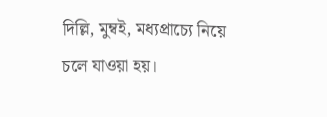দিল্লি, মুম্বই, মধ্যপ্রাচ্যে নিয়ে চলে যাওয়া হয়।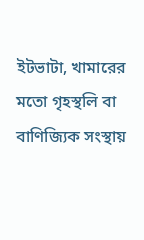ইটভাটা, খামারের মতো গৃহস্থলি বা বাণিজ্যিক সংস্থায়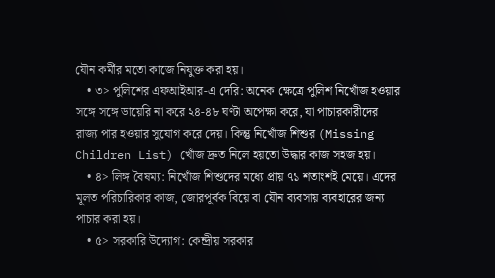যৌন কর্মীর মতো কাজে নিযুক্ত করা হয়।
    • ৩> পুলিশের এফআইআর-এ দেরি: অনেক ক্ষেত্রে পুলিশ নিখোঁজ হওয়ার সঙ্গে সঙ্গে ডায়েরি না করে ২৪-৪৮ ঘণ্টা অপেক্ষা করে, যা পাচারকারীদের রাজ্য পার হওয়ার সুযোগ করে দেয়। কিন্তু নিখোঁজ শিশুর (Missing Children List) খোঁজ দ্রুত নিলে হয়তো উদ্ধার কাজ সহজ হয়।
    • ৪> লিঙ্গ বৈষম্য: নিখোঁজ শিশুদের মধ্যে প্রায় ৭১ শতাংশই মেয়ে। এদের মূলত পরিচারিকার কাজ, জোরপূর্বক বিয়ে বা যৌন ব্যবসায় ব্যবহারের জন্য পাচার করা হয়।
    • ৫> সরকারি উদ্যোগ: কেন্দ্রীয় সরকার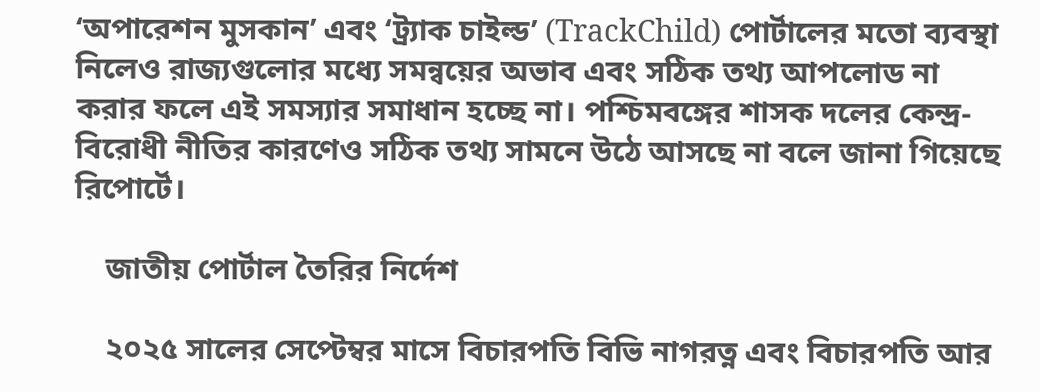‘অপারেশন মুসকান’ এবং ‘ট্র্যাক চাইল্ড’ (TrackChild) পোর্টালের মতো ব্যবস্থা নিলেও রাজ্যগুলোর মধ্যে সমন্বয়ের অভাব এবং সঠিক তথ্য আপলোড না করার ফলে এই সমস্যার সমাধান হচ্ছে না। পশ্চিমবঙ্গের শাসক দলের কেন্দ্র-বিরোধী নীতির কারণেও সঠিক তথ্য সামনে উঠে আসছে না বলে জানা গিয়েছে রিপোর্টে।

    জাতীয় পোর্টাল তৈরির নির্দেশ

    ২০২৫ সালের সেপ্টেম্বর মাসে বিচারপতি বিভি নাগরত্ন এবং বিচারপতি আর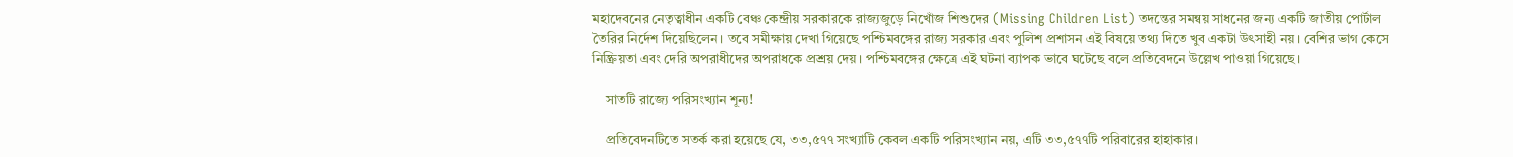মহাদেবনের নেতৃত্বাধীন একটি বেঞ্চ কেন্দ্রীয় সরকারকে রাজ্যজুড়ে নিখোঁজ শিশুদের (Missing Children List) তদন্তের সমন্বয় সাধনের জন্য একটি জাতীয় পোর্টাল তৈরির নির্দেশ দিয়েছিলেন। তবে সমীক্ষায় দেখা গিয়েছে পশ্চিমবঙ্গের রাজ্য সরকার এবং পুলিশ প্রশাসন এই বিষয়ে তথ্য দিতে খুব একটা উৎসাহী নয়। বেশির ভাগ কেসে নিষ্ক্রিয়তা এবং দেরি অপরাধীদের অপরাধকে প্রশ্রয় দেয়। পশ্চিমবঙ্গের ক্ষেত্রে এই ঘটনা ব্যাপক ভাবে ঘটেছে বলে প্রতিবেদনে উল্লেখ পাওয়া গিয়েছে।

    সাতটি রাজ্যে পরিসংখ্যান শূন্য!

    প্রতিবেদনটিতে সতর্ক করা হয়েছে যে, ৩৩,৫৭৭ সংখ্যাটি কেবল একটি পরিসংখ্যান নয়, এটি ৩৩,৫৭৭টি পরিবারের হাহাকার।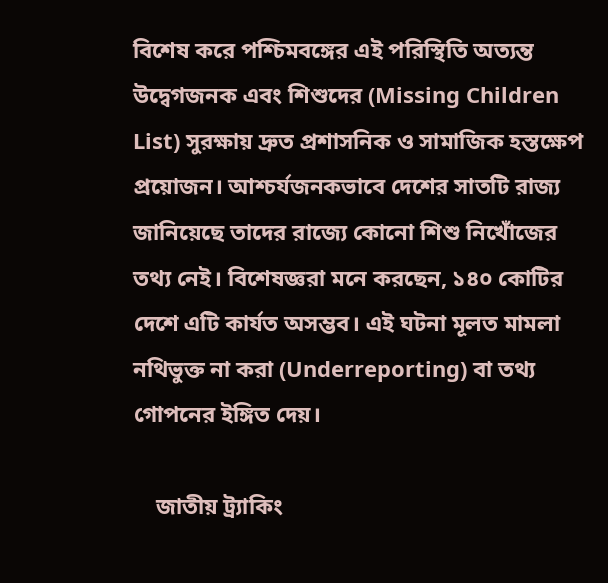বিশেষ করে পশ্চিমবঙ্গের এই পরিস্থিতি অত্যন্ত উদ্বেগজনক এবং শিশুদের (Missing Children List) সুরক্ষায় দ্রুত প্রশাসনিক ও সামাজিক হস্তক্ষেপ প্রয়োজন। আশ্চর্যজনকভাবে দেশের সাতটি রাজ্য জানিয়েছে তাদের রাজ্যে কোনো শিশু নিখোঁজের তথ্য নেই। বিশেষজ্ঞরা মনে করছেন, ১৪০ কোটির দেশে এটি কার্যত অসম্ভব। এই ঘটনা মূলত মামলা নথিভুক্ত না করা (Underreporting) বা তথ্য গোপনের ইঙ্গিত দেয়।

    জাতীয় ট্র্যাকিং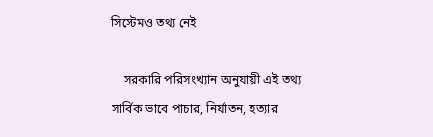সিস্টেমও তথ্য নেই

    সরকারি পরিসংখ্যান অনুযায়ী এই তথ্য সার্বিক ভাবে পাচার, নির্যাতন, হত্যার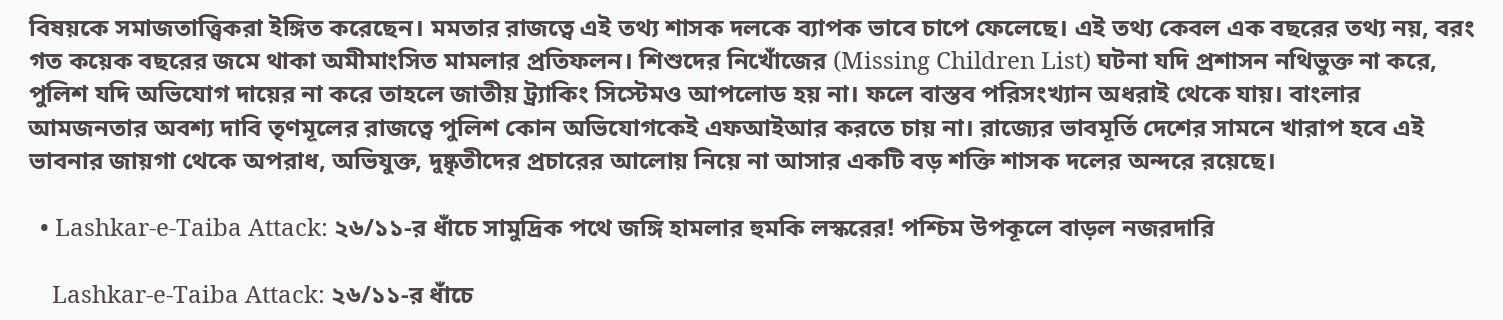বিষয়কে সমাজতাত্ত্বিকরা ইঙ্গিত করেছেন। মমতার রাজত্বে এই তথ্য শাসক দলকে ব্যাপক ভাবে চাপে ফেলেছে। এই তথ্য কেবল এক বছরের তথ্য নয়, বরং গত কয়েক বছরের জমে থাকা অমীমাংসিত মামলার প্রতিফলন। শিশুদের নিখোঁজের (Missing Children List) ঘটনা যদি প্রশাসন নথিভুক্ত না করে, পুলিশ যদি অভিযোগ দায়ের না করে তাহলে জাতীয় ট্র্যাকিং সিস্টেমও আপলোড হয় না। ফলে বাস্তব পরিসংখ্যান অধরাই থেকে যায়। বাংলার আমজনতার অবশ্য দাবি তৃণমূলের রাজত্বে পুলিশ কোন অভিযোগকেই এফআইআর করতে চায় না। রাজ্যের ভাবমূর্তি দেশের সামনে খারাপ হবে এই ভাবনার জায়গা থেকে অপরাধ, অভিযুক্ত, দুষ্কৃতীদের প্রচারের আলোয় নিয়ে না আসার একটি বড় শক্তি শাসক দলের অন্দরে রয়েছে।

  • Lashkar-e-Taiba Attack: ২৬/১১-র ধাঁচে সামুদ্রিক পথে জঙ্গি হামলার হুমকি লস্করের! পশ্চিম উপকূলে বাড়ল নজরদারি

    Lashkar-e-Taiba Attack: ২৬/১১-র ধাঁচে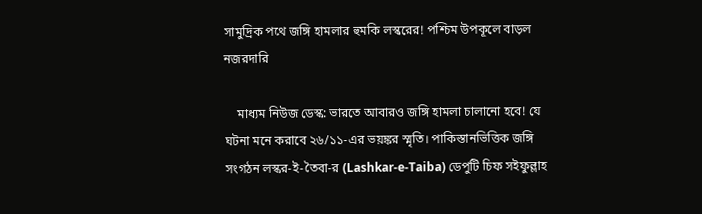সামুদ্রিক পথে জঙ্গি হামলার হুমকি লস্করের! পশ্চিম উপকূলে বাড়ল নজরদারি

    মাধ্যম নিউজ ডেস্ক: ভারতে আবারও জঙ্গি হামলা চালানো হবে! যে ঘটনা মনে করাবে ২৬/১১-এর ভয়ঙ্কর স্মৃতি। পাকিস্তানভিত্তিক জঙ্গি সংগঠন লস্কর-ই-তৈবা-র (Lashkar-e-Taiba) ডেপুটি চিফ সইফুল্লাহ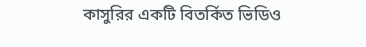কাসুরির একটি বিতর্কিত ভিডিও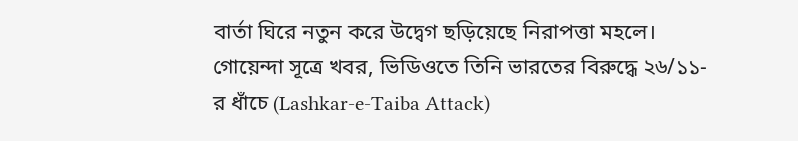বার্তা ঘিরে নতুন করে উদ্বেগ ছড়িয়েছে নিরাপত্তা মহলে। গোয়েন্দা সূত্রে খবর, ভিডিওতে তিনি ভারতের বিরুদ্ধে ২৬/১১-র ধাঁচে (Lashkar-e-Taiba Attack)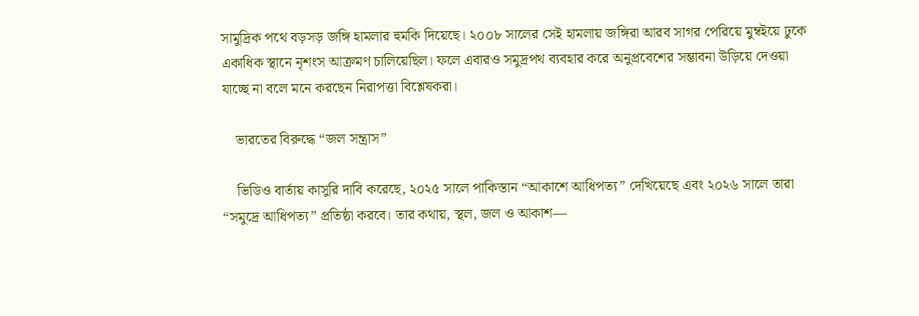সামুদ্রিক পথে বড়সড় জঙ্গি হামলার হুমকি দিয়েছে। ২০০৮ সালের সেই হামলায় জঙ্গিরা আরব সাগর পেরিয়ে মুম্বইয়ে ঢুকে একাধিক স্থানে নৃশংস আক্রমণ চালিয়েছিল। ফলে এবারও সমুদ্রপথ ব্যবহার করে অনুপ্রবেশের সম্ভাবনা উড়িয়ে দেওয়া যাচ্ছে না বলে মনে করছেন নিরাপত্তা বিশ্লেষকরা।

    ভারতের বিরুদ্ধে “জল সন্ত্রাস”

    ভিডিও বার্তায় কাসুরি দাবি করেছে, ২০২৫ সালে পাকিস্তান “আকাশে আধিপত্য” দেখিয়েছে এবং ২০২৬ সালে তারা “সমুদ্রে আধিপত্য” প্রতিষ্ঠা করবে। তার কথায়, স্থল, জল ও আকাশ—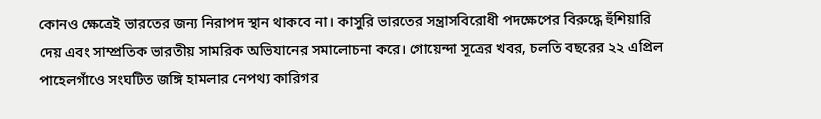কোনও ক্ষেত্রেই ভারতের জন্য নিরাপদ স্থান থাকবে না। কাসুরি ভারতের সন্ত্রাসবিরোধী পদক্ষেপের বিরুদ্ধে হুঁশিয়ারি দেয় এবং সাম্প্রতিক ভারতীয় সামরিক অভিযানের সমালোচনা করে। গোয়েন্দা সূত্রের খবর, চলতি বছরের ২২ এপ্রিল পাহেলগাঁওে সংঘটিত জঙ্গি হামলার নেপথ্য কারিগর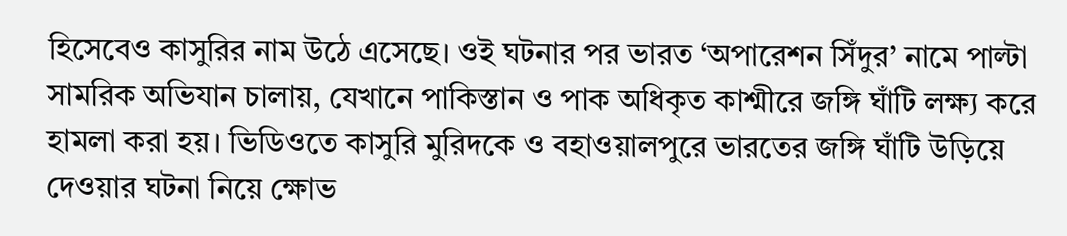হিসেবেও কাসুরির নাম উঠে এসেছে। ওই ঘটনার পর ভারত ‘অপারেশন সিঁদুর’ নামে পাল্টা সামরিক অভিযান চালায়, যেখানে পাকিস্তান ও পাক অধিকৃত কাশ্মীরে জঙ্গি ঘাঁটি লক্ষ্য করে হামলা করা হয়। ভিডিওতে কাসুরি মুরিদকে ও বহাওয়ালপুরে ভারতের জঙ্গি ঘাঁটি উড়িয়ে দেওয়ার ঘটনা নিয়ে ক্ষোভ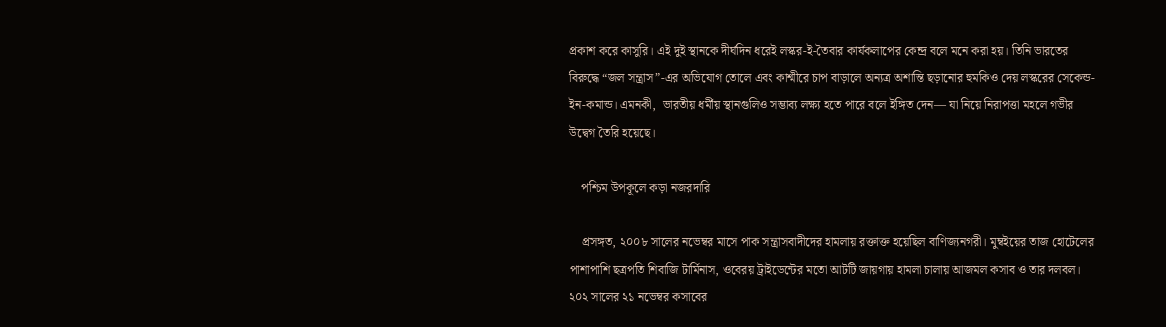প্রকাশ করে কাসুরি। এই দুই স্থানকে দীর্ঘদিন ধরেই লস্কর-ই-তৈবার কার্যকলাপের কেন্দ্র বলে মনে করা হয়। তিনি ভারতের বিরুদ্ধে “জল সন্ত্রাস”-এর অভিযোগ তোলে এবং কাশ্মীরে চাপ বাড়ালে অন্যত্র অশান্তি ছড়ানোর হুমকিও দেয় লস্করের সেকেন্ড-ইন-কমান্ড। এমনকী,  ভারতীয় ধর্মীয় স্থানগুলিও সম্ভাব্য লক্ষ্য হতে পারে বলে ইঙ্গিত দেন— যা নিয়ে নিরাপত্তা মহলে গভীর উদ্বেগ তৈরি হয়েছে।

    পশ্চিম উপকূলে কড়া নজরদারি

    প্রসঙ্গত, ২০০৮ সালের নভেম্বর মাসে পাক সন্ত্রাসবাদীদের হামলায় রক্তাক্ত হয়েছিল বাণিজ্যনগরী। মুম্বইয়ের তাজ হোটেলের পাশাপাশি ছত্রপতি শিবাজি টার্মিনাস, ওবেরয় ট্রাইডেন্টের মতো আটটি জায়গায় হামলা চালায় আজমল কসাব ও তার দলবল। ২০২ সালের ২১ নভেম্বর কসাবের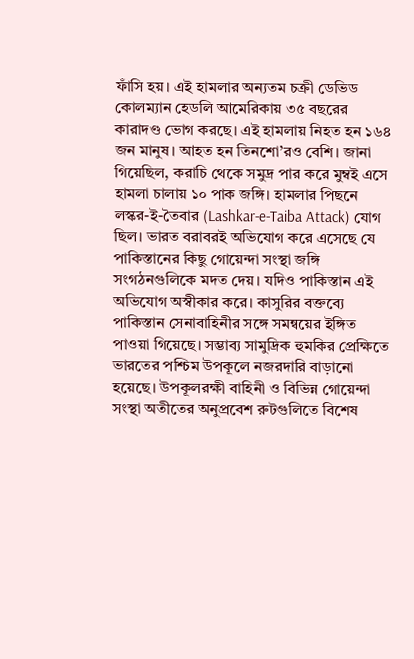ফাঁসি হয়। এই হামলার অন্যতম চক্রী ডেভিড কোলম্যান হেডলি আমেরিকায় ৩৫ বছরের কারাদণ্ড ভোগ করছে। এই হামলায় নিহত হন ১৬৪ জন মানুষ। আহত হন তিনশো’রও বেশি। জানা গিয়েছিল, করাচি থেকে সমুদ্র পার করে মুম্বই এসে হামলা চালায় ১০ পাক জঙ্গি। হামলার পিছনে লস্কর-ই-তৈবার (Lashkar-e-Taiba Attack) যোগ ছিল। ভারত বরাবরই অভিযোগ করে এসেছে যে পাকিস্তানের কিছু গোয়েন্দা সংস্থা জঙ্গি সংগঠনগুলিকে মদত দেয়। যদিও পাকিস্তান এই অভিযোগ অস্বীকার করে। কাসুরির বক্তব্যে পাকিস্তান সেনাবাহিনীর সঙ্গে সমন্বয়ের ইঙ্গিত পাওয়া গিয়েছে। সম্ভাব্য সামুদ্রিক হুমকির প্রেক্ষিতে ভারতের পশ্চিম উপকূলে নজরদারি বাড়ানো হয়েছে। উপকূলরক্ষী বাহিনী ও বিভিন্ন গোয়েন্দা সংস্থা অতীতের অনুপ্রবেশ রুটগুলিতে বিশেষ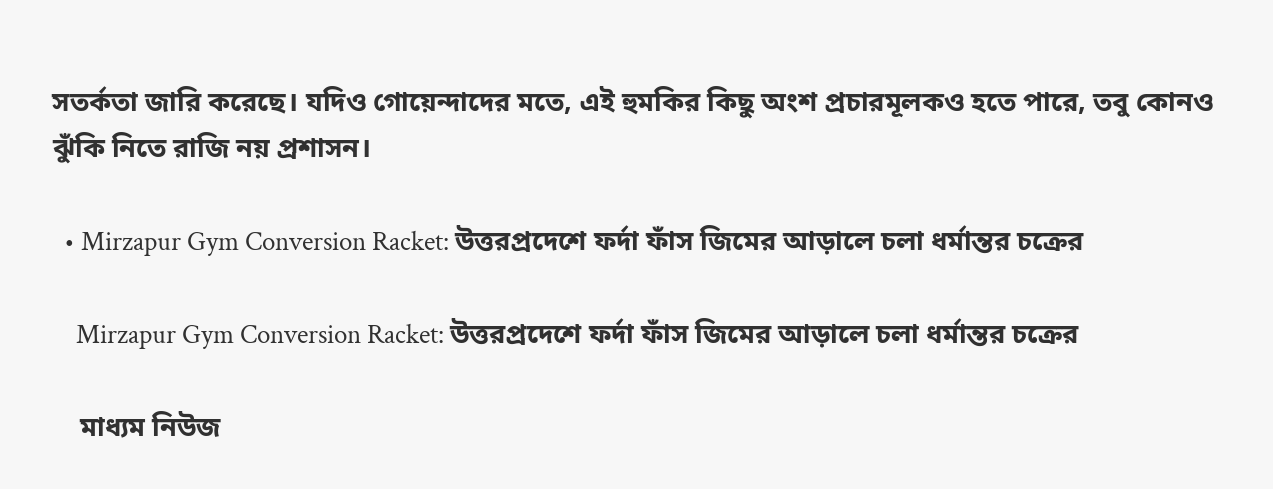সতর্কতা জারি করেছে। যদিও গোয়েন্দাদের মতে, এই হুমকির কিছু অংশ প্রচারমূলকও হতে পারে, তবু কোনও ঝুঁকি নিতে রাজি নয় প্রশাসন।

  • Mirzapur Gym Conversion Racket: উত্তরপ্রদেশে ফর্দা ফাঁস জিমের আড়ালে চলা ধর্মান্তর চক্রের

    Mirzapur Gym Conversion Racket: উত্তরপ্রদেশে ফর্দা ফাঁস জিমের আড়ালে চলা ধর্মান্তর চক্রের

    মাধ্যম নিউজ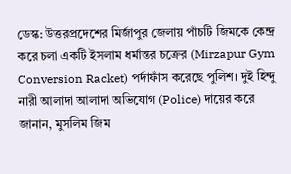ডেস্ক: উত্তরপ্রদেশের মির্জাপুর জেলায় পাঁচটি জিমকে কেন্দ্র করে চলা একটি ইসলাম ধর্মান্তর চক্রের (Mirzapur Gym Conversion Racket) পর্দাফাঁস করেছে পুলিশ। দুই হিন্দু নারী আলাদা আলাদা অভিযোগ (Police) দায়ের করে জানান, মুসলিম জিম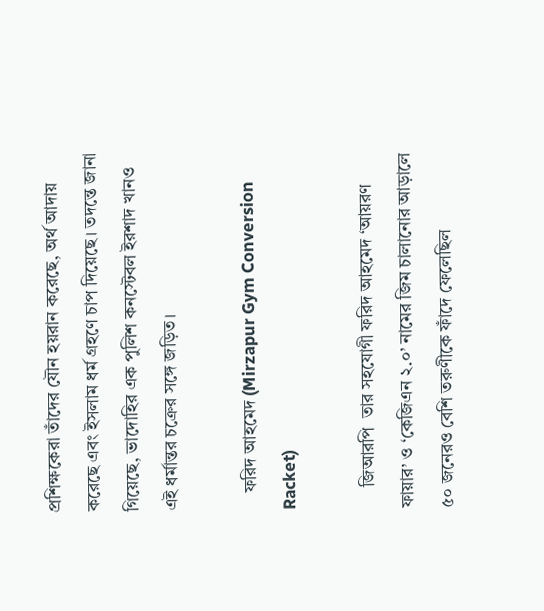প্রশিক্ষকেরা তাঁদের যৌন হয়রান করেছে, অর্থ আদায় করেছে এবং ইসলাম ধর্ম গ্রহণে চাপ দিয়েছে। তদন্তে জানা গিয়েছে, ভাদোহির এক পুলিশ কনস্টেবল ইরশাদ খানও এই ধর্মান্তর চক্রের সঙ্গে জড়িত।

    ফরিদ আহমেদ (Mirzapur Gym Conversion Racket)

     জিআরপি  তার সহযোগী ফরিদ আহমেদ ‘আয়রণ ফায়ার’ ও ‘কেজিএন ২.০’ নামের জিম চালানোর আড়ালে ৫০ জনেরও বেশি তরুণীকে ফাঁদে ফেলেছিল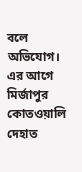বলে অভিযোগ। এর আগে মির্জাপুর কোতওয়ালি দেহাত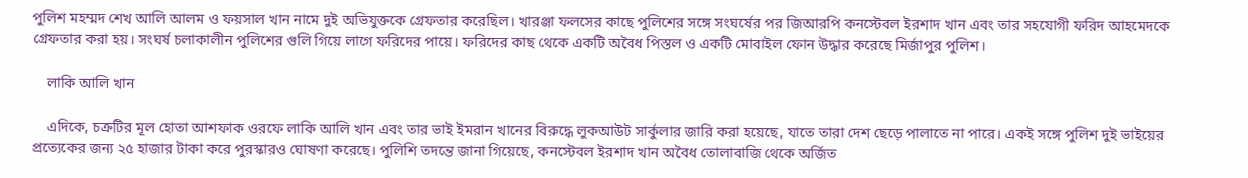পুলিশ মহম্মদ শেখ আলি আলম ও ফয়সাল খান নামে দুই অভিযুক্তকে গ্রেফতার করেছিল। খারঞ্জা ফলসের কাছে পুলিশের সঙ্গে সংঘর্ষের পর জিআরপি কনস্টেবল ইরশাদ খান এবং তার সহযোগী ফরিদ আহমেদকে গ্রেফতার করা হয়। সংঘর্ষ চলাকালীন পুলিশের গুলি গিয়ে লাগে ফরিদের পায়ে। ফরিদের কাছ থেকে একটি অবৈধ পিস্তল ও একটি মোবাইল ফোন উদ্ধার করেছে মির্জাপুর পুলিশ।

    লাকি আলি খান

    এদিকে, চক্রটির মূল হোতা আশফাক ওরফে লাকি আলি খান এবং তার ভাই ইমরান খানের বিরুদ্ধে লুকআউট সার্কুলার জারি করা হয়েছে, যাতে তারা দেশ ছেড়ে পালাতে না পারে। একই সঙ্গে পুলিশ দুই ভাইয়ের প্রত্যেকের জন্য ২৫ হাজার টাকা করে পুরস্কারও ঘোষণা করেছে। পুলিশি তদন্তে জানা গিয়েছে, কনস্টেবল ইরশাদ খান অবৈধ তোলাবাজি থেকে অর্জিত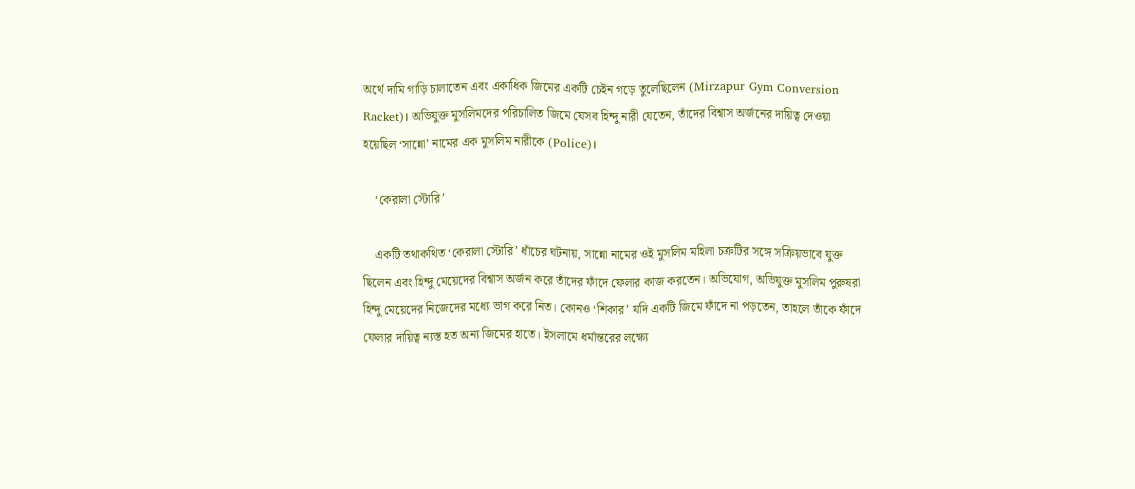অর্থে দামি গাড়ি চালাতেন এবং একাধিক জিমের একটি চেইন গড়ে তুলেছিলেন (Mirzapur Gym Conversion Racket)। অভিযুক্ত মুসলিমদের পরিচালিত জিমে যেসব হিন্দু নারী যেতেন, তাঁদের বিশ্বাস অর্জনের দায়িত্ব দেওয়া হয়েছিল ‘সান্নো’ নামের এক মুসলিম নারীকে (Police)।

    ‘কেরালা স্টোরি’

    একটি তথাকথিত ‘কেরালা স্টোরি’ ধাঁচের ঘটনায়, সান্নো নামের ওই মুসলিম মহিলা চক্রটির সঙ্গে সক্রিয়ভাবে যুক্ত ছিলেন এবং হিন্দু মেয়েদের বিশ্বাস অর্জন করে তাঁদের ফাঁদে ফেলার কাজ করতেন। অভিযোগ, অভিযুক্ত মুসলিম পুরুষরা হিন্দু মেয়েদের নিজেদের মধ্যে ভাগ করে নিত। কোনও ‘শিকার’ যদি একটি জিমে ফাঁদে না পড়তেন, তাহলে তাঁকে ফাঁদে ফেলার দায়িত্ব ন্যস্ত হত অন্য জিমের হাতে। ইসলামে ধর্মান্তরের লক্ষ্যে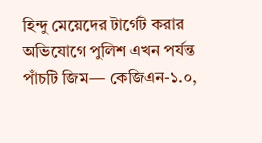হিন্দু মেয়েদের টার্গেট করার অভিযোগে পুলিশ এখন পর্যন্ত পাঁচটি জিম— কেজিএন-১.০,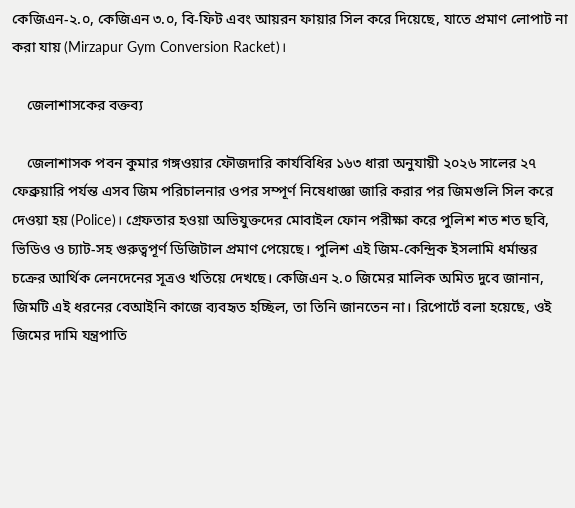কেজিএন-২.০, কেজিএন ৩.০, বি-ফিট এবং আয়রন ফায়ার সিল করে দিয়েছে, যাতে প্রমাণ লোপাট না করা যায় (Mirzapur Gym Conversion Racket)।

    জেলাশাসকের বক্তব্য

    জেলাশাসক পবন কুমার গঙ্গওয়ার ফৌজদারি কার্যবিধির ১৬৩ ধারা অনুযায়ী ২০২৬ সালের ২৭ ফেব্রুয়ারি পর্যন্ত এসব জিম পরিচালনার ওপর সম্পূর্ণ নিষেধাজ্ঞা জারি করার পর জিমগুলি সিল করে দেওয়া হয় (Police)। গ্রেফতার হওয়া অভিযুক্তদের মোবাইল ফোন পরীক্ষা করে পুলিশ শত শত ছবি, ভিডিও ও চ্যাট-সহ গুরুত্বপূর্ণ ডিজিটাল প্রমাণ পেয়েছে। পুলিশ এই জিম-কেন্দ্রিক ইসলামি ধর্মান্তর চক্রের আর্থিক লেনদেনের সূত্রও খতিয়ে দেখছে। কেজিএন ২.০ জিমের মালিক অমিত দুবে জানান, জিমটি এই ধরনের বেআইনি কাজে ব্যবহৃত হচ্ছিল, তা তিনি জানতেন না। রিপোর্টে বলা হয়েছে, ওই জিমের দামি যন্ত্রপাতি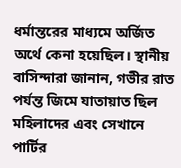ধর্মান্তরের মাধ্যমে অর্জিত অর্থে কেনা হয়েছিল। স্থানীয় বাসিন্দারা জানান, গভীর রাত পর্যন্ত জিমে যাতায়াত ছিল মহিলাদের এবং সেখানে পার্টির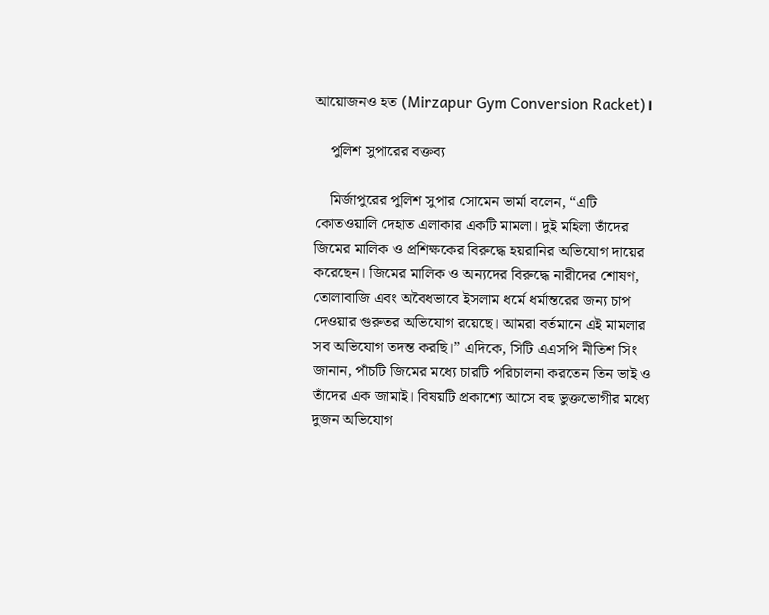আয়োজনও হত (Mirzapur Gym Conversion Racket)।

    পুলিশ সুপারের বক্তব্য

    মির্জাপুরের পুলিশ সুপার সোমেন ভার্মা বলেন, “এটি কোতওয়ালি দেহাত এলাকার একটি মামলা। দুই মহিলা তাঁদের জিমের মালিক ও প্রশিক্ষকের বিরুদ্ধে হয়রানির অভিযোগ দায়ের করেছেন। জিমের মালিক ও অন্যদের বিরুদ্ধে নারীদের শোষণ, তোলাবাজি এবং অবৈধভাবে ইসলাম ধর্মে ধর্মান্তরের জন্য চাপ দেওয়ার গুরুতর অভিযোগ রয়েছে। আমরা বর্তমানে এই মামলার সব অভিযোগ তদন্ত করছি।” এদিকে, সিটি এএসপি নীতিশ সিং জানান, পাঁচটি জিমের মধ্যে চারটি পরিচালনা করতেন তিন ভাই ও তাঁদের এক জামাই। বিষয়টি প্রকাশ্যে আসে বহু ভুক্তভোগীর মধ্যে দুজন অভিযোগ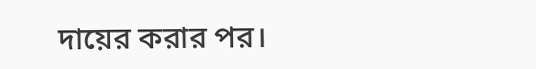দায়ের করার পর।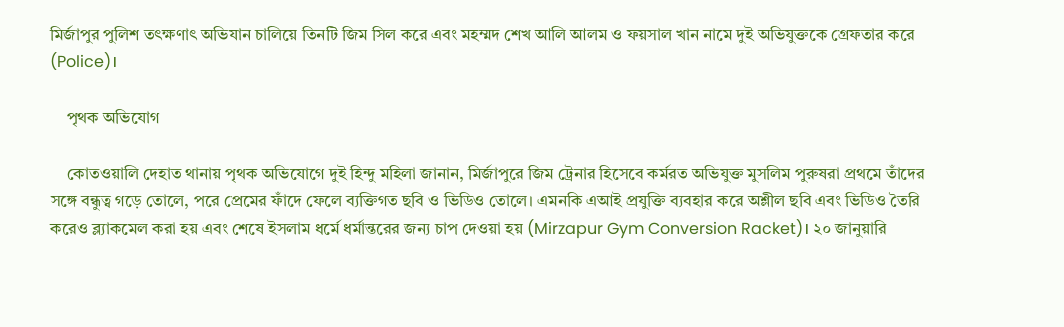মির্জাপুর পুলিশ তৎক্ষণাৎ অভিযান চালিয়ে তিনটি জিম সিল করে এবং মহম্মদ শেখ আলি আলম ও ফয়সাল খান নামে দুই অভিযুক্তকে গ্রেফতার করে (Police)।

    পৃথক অভিযোগ

    কোতওয়ালি দেহাত থানায় পৃথক অভিযোগে দুই হিন্দু মহিলা জানান, মির্জাপুরে জিম ট্রেনার হিসেবে কর্মরত অভিযুক্ত মুসলিম পুরুষরা প্রথমে তাঁদের সঙ্গে বন্ধুত্ব গড়ে তোলে, পরে প্রেমের ফাঁদে ফেলে ব্যক্তিগত ছবি ও ভিডিও তোলে। এমনকি এআই প্রযুক্তি ব্যবহার করে অশ্লীল ছবি এবং ভিডিও তৈরি করেও ব্ল্যাকমেল করা হয় এবং শেষে ইসলাম ধর্মে ধর্মান্তরের জন্য চাপ দেওয়া হয় (Mirzapur Gym Conversion Racket)। ২০ জানুয়ারি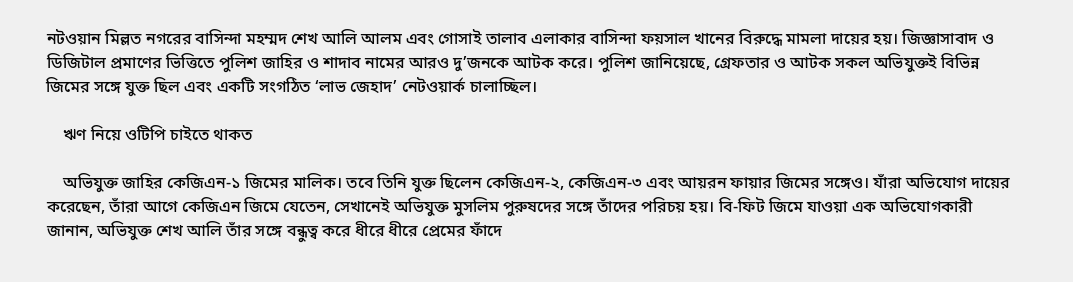নটওয়ান মিল্লত নগরের বাসিন্দা মহম্মদ শেখ আলি আলম এবং গোসাই তালাব এলাকার বাসিন্দা ফয়সাল খানের বিরুদ্ধে মামলা দায়ের হয়। জিজ্ঞাসাবাদ ও ডিজিটাল প্রমাণের ভিত্তিতে পুলিশ জাহির ও শাদাব নামের আরও দু’জনকে আটক করে। পুলিশ জানিয়েছে, গ্রেফতার ও আটক সকল অভিযুক্তই বিভিন্ন জিমের সঙ্গে যুক্ত ছিল এবং একটি সংগঠিত ‘লাভ জেহাদ’ নেটওয়ার্ক চালাচ্ছিল।

    ঋণ নিয়ে ওটিপি চাইতে থাকত

    অভিযুক্ত জাহির কেজিএন-১ জিমের মালিক। তবে তিনি যুক্ত ছিলেন কেজিএন-২, কেজিএন-৩ এবং আয়রন ফায়ার জিমের সঙ্গেও। যাঁরা অভিযোগ দায়ের করেছেন, তাঁরা আগে কেজিএন জিমে যেতেন, সেখানেই অভিযুক্ত মুসলিম পুরুষদের সঙ্গে তাঁদের পরিচয় হয়। বি-ফিট জিমে যাওয়া এক অভিযোগকারী জানান, অভিযুক্ত শেখ আলি তাঁর সঙ্গে বন্ধুত্ব করে ধীরে ধীরে প্রেমের ফাঁদে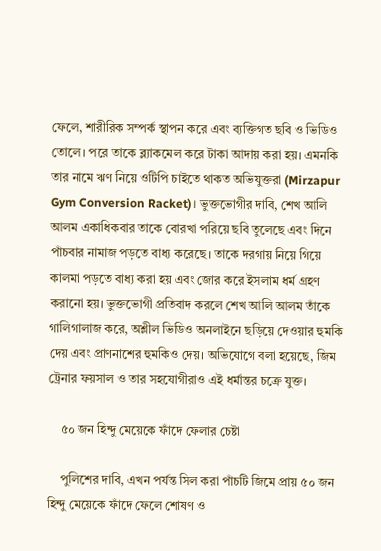ফেলে, শারীরিক সম্পর্ক স্থাপন করে এবং ব্যক্তিগত ছবি ও ভিডিও তোলে। পরে তাকে ব্ল্যাকমেল করে টাকা আদায় করা হয়। এমনকি তার নামে ঋণ নিয়ে ওটিপি চাইতে থাকত অভিযুক্তরা (Mirzapur Gym Conversion Racket)। ভুক্তভোগীর দাবি, শেখ আলি আলম একাধিকবার তাকে বোরখা পরিয়ে ছবি তুলেছে এবং দিনে পাঁচবার নামাজ পড়তে বাধ্য করেছে। তাকে দরগায় নিয়ে গিয়ে কালমা পড়তে বাধ্য করা হয় এবং জোর করে ইসলাম ধর্ম গ্রহণ করানো হয়। ভুক্তভোগী প্রতিবাদ করলে শেখ আলি আলম তাঁকে গালিগালাজ করে, অশ্লীল ভিডিও অনলাইনে ছড়িয়ে দেওয়ার হুমকি দেয় এবং প্রাণনাশের হুমকিও দেয়। অভিযোগে বলা হয়েছে, জিম ট্রেনার ফয়সাল ও তার সহযোগীরাও এই ধর্মান্তর চক্রে যুক্ত।

    ৫০ জন হিন্দু মেয়েকে ফাঁদে ফেলার চেষ্টা

    পুলিশের দাবি, এখন পর্যন্ত সিল করা পাঁচটি জিমে প্রায় ৫০ জন হিন্দু মেয়েকে ফাঁদে ফেলে শোষণ ও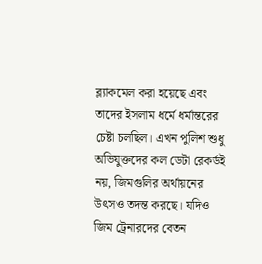ব্ল্যাকমেল করা হয়েছে এবং তাদের ইসলাম ধর্মে ধর্মান্তরের চেষ্টা চলছিল। এখন পুলিশ শুধু অভিযুক্তদের কল ডেটা রেকর্ডই নয়, জিমগুলির অর্থায়নের উৎসও তদন্ত করছে। যদিও জিম ট্রেনারদের বেতন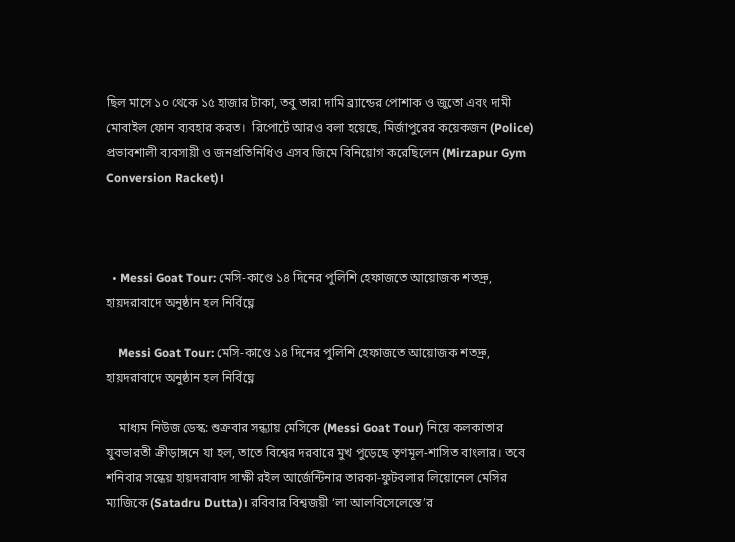ছিল মাসে ১০ থেকে ১৫ হাজার টাকা, তবু তারা দামি ব্র্যান্ডের পোশাক ও জুতো এবং দামী মোবাইল ফোন ব্যবহার করত।  রিপোর্টে আরও বলা হয়েছে, মির্জাপুরের কয়েকজন (Police) প্রভাবশালী ব্যবসায়ী ও জনপ্রতিনিধিও এসব জিমে বিনিয়োগ করেছিলেন (Mirzapur Gym Conversion Racket)।



  • Messi Goat Tour: মেসি-কাণ্ডে ১৪ দিনের পুলিশি হেফাজতে আয়োজক শতদ্রু, হায়দরাবাদে অনুষ্ঠান হল নির্বিঘ্নে

    Messi Goat Tour: মেসি-কাণ্ডে ১৪ দিনের পুলিশি হেফাজতে আয়োজক শতদ্রু, হায়দরাবাদে অনুষ্ঠান হল নির্বিঘ্নে

    মাধ্যম নিউজ ডেস্ক: শুক্রবার সন্ধ্যায় মেসিকে (Messi Goat Tour) নিয়ে কলকাতার যুবভারতী ক্রীড়াঙ্গনে যা হল, তাতে বিশ্বের দরবারে মুখ পুড়েছে তৃণমূল-শাসিত বাংলার। তবে শনিবার সন্ধেয় হায়দরাবাদ সাক্ষী রইল আর্জেন্টিনার তারকা-ফুটবলার লিয়োনেল মেসির ম্যাজিকে (Satadru Dutta)। রবিবার বিশ্বজয়ী ‘লা আলবিসেলেস্তে’র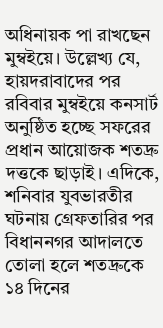অধিনায়ক পা রাখছেন মুম্বইয়ে। উল্লেখ্য যে, হায়দরাবাদের পর রবিবার মুম্বইয়ে কনসার্ট অনুষ্ঠিত হচ্ছে সফরের প্রধান আয়োজক শতদ্রু দত্তকে ছাড়াই। এদিকে, শনিবার যুবভারতীর ঘটনায় গ্রেফতারির পর বিধাননগর আদালতে তোলা হলে শতদ্রুকে ১৪ দিনের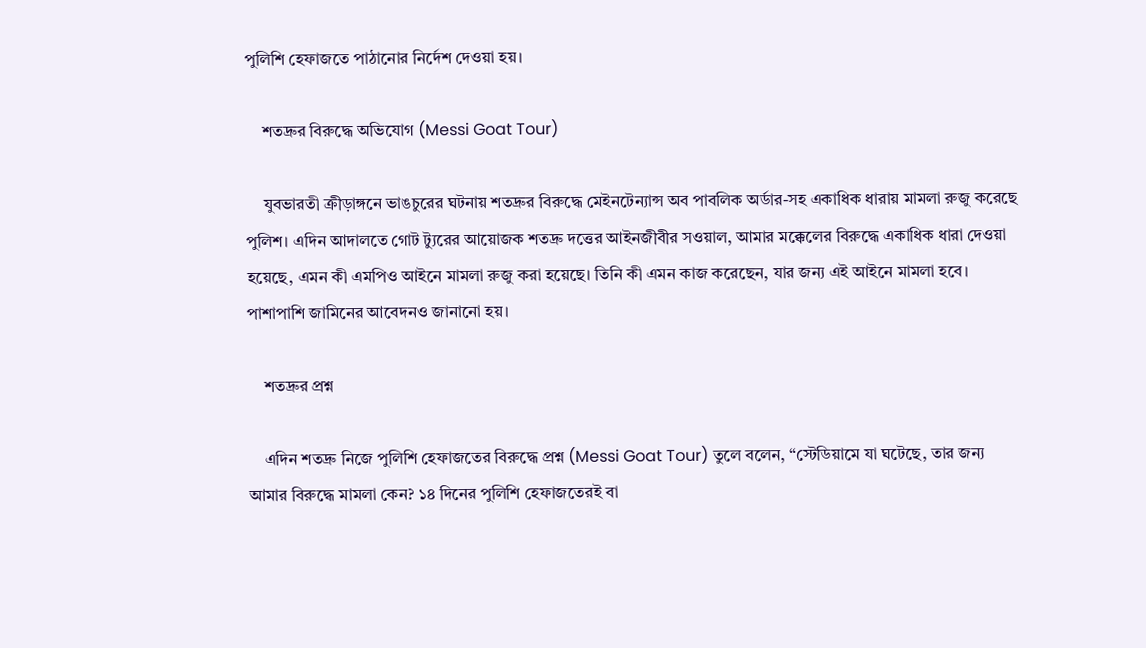পুলিশি হেফাজতে পাঠানোর নির্দেশ দেওয়া হয়।

    শতদ্রুর বিরুদ্ধে অভিযোগ (Messi Goat Tour)

    যুবভারতী ক্রীড়াঙ্গনে ভাঙচুরের ঘটনায় শতদ্রুর বিরুদ্ধে মেইনটেন্যান্স অব পাবলিক অর্ডার-সহ একাধিক ধারায় মামলা রুজু করেছে পুলিশ। এদিন আদালতে গোট ট্যুরের আয়োজক শতদ্রু দত্তের আইনজীবীর সওয়াল, আমার মক্কেলের বিরুদ্ধে একাধিক ধারা দেওয়া হয়েছে, এমন কী এমপিও আইনে মামলা রুজু করা হয়েছে। তিনি কী এমন কাজ করেছেন, যার জন্য এই আইনে মামলা হবে। পাশাপাশি জামিনের আবেদনও জানানো হয়।

    শতদ্রুর প্রশ্ন

    এদিন শতদ্রু নিজে পুলিশি হেফাজতের বিরুদ্ধে প্রশ্ন (Messi Goat Tour) তুলে বলেন, “স্টেডিয়ামে যা ঘটেছে, তার জন্য আমার বিরুদ্ধে মামলা কেন? ১৪ দিনের পুলিশি হেফাজতেরই বা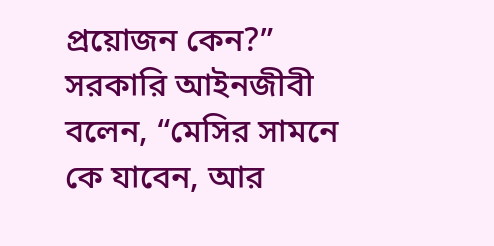প্রয়োজন কেন?” সরকারি আইনজীবী বলেন, “মেসির সামনে কে যাবেন, আর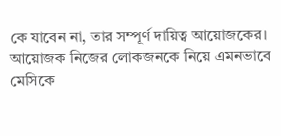কে যাবেন না, তার সম্পূর্ণ দায়িত্ব আয়োজকের। আয়োজক নিজের লোকজনকে নিয়ে এমনভাবে মেসিকে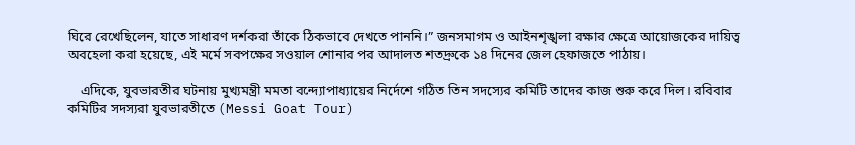ঘিরে রেখেছিলেন, যাতে সাধারণ দর্শকরা তাঁকে ঠিকভাবে দেখতে পাননি।” জনসমাগম ও আইনশৃঙ্খলা রক্ষার ক্ষেত্রে আয়োজকের দায়িত্ব অবহেলা করা হয়েছে, এই মর্মে সবপক্ষের সওয়াল শোনার পর আদালত শতদ্রুকে ১৪ দিনের জেল হেফাজতে পাঠায়।

    এদিকে, যুবভারতীর ঘটনায় মুখ্যমন্ত্রী মমতা বন্দ্যোপাধ্যায়ের নির্দেশে গঠিত তিন সদস্যের কমিটি তাদের কাজ শুরু করে দিল। রবিবার কমিটির সদস্যরা যুবভারতীতে (Messi Goat Tour)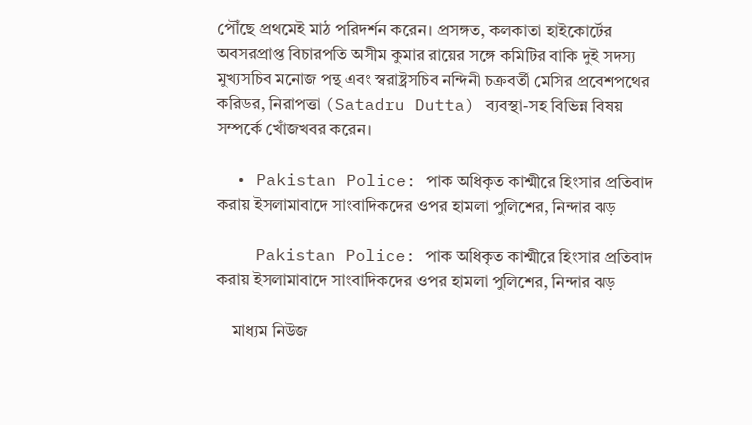পৌঁছে প্রথমেই মাঠ পরিদর্শন করেন। প্রসঙ্গত, কলকাতা হাইকোর্টের অবসরপ্রাপ্ত বিচারপতি অসীম কুমার রায়ের সঙ্গে কমিটির বাকি দুই সদস্য মুখ্যসচিব মনোজ পন্থ এবং স্বরাষ্ট্রসচিব নন্দিনী চক্রবর্তী মেসির প্রবেশপথের করিডর, নিরাপত্তা (Satadru Dutta) ব্যবস্থা-সহ বিভিন্ন বিষয় সম্পর্কে খোঁজখবর করেন।

  • Pakistan Police: পাক অধিকৃত কাশ্মীরে হিংসার প্রতিবাদ করায় ইসলামাবাদে সাংবাদিকদের ওপর হামলা পুলিশের, নিন্দার ঝড়

    Pakistan Police: পাক অধিকৃত কাশ্মীরে হিংসার প্রতিবাদ করায় ইসলামাবাদে সাংবাদিকদের ওপর হামলা পুলিশের, নিন্দার ঝড়

    মাধ্যম নিউজ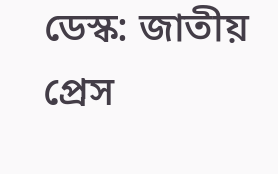ডেস্ক: জাতীয় প্রেস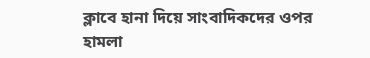ক্লাবে হানা দিয়ে সাংবাদিকদের ওপর হামলা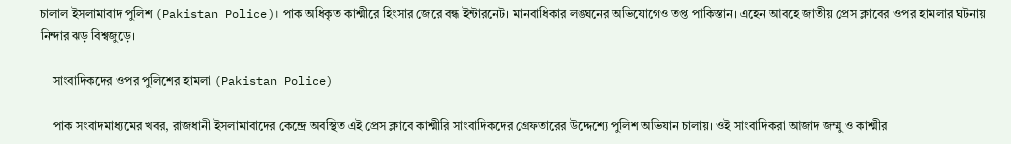চালাল ইসলামাবাদ পুলিশ (Pakistan Police)। পাক অধিকৃত কাশ্মীরে হিংসার জেরে বন্ধ ইন্টারনেট। মানবাধিকার লঙ্ঘনের অভিযোগেও তপ্ত পাকিস্তান। এহেন আবহে জাতীয় প্রেস ক্লাবের ওপর হামলার ঘটনায় নিন্দার ঝড় বিশ্বজুড়ে।

    সাংবাদিকদের ওপর পুলিশের হামলা (Pakistan Police)

    পাক সংবাদমাধ্যমের খবর, রাজধানী ইসলামাবাদের কেন্দ্রে অবস্থিত এই প্রেস ক্লাবে কাশ্মীরি সাংবাদিকদের গ্রেফতারের উদ্দেশ্যে পুলিশ অভিযান চালায়। ওই সাংবাদিকরা আজাদ জম্মু ও কাশ্মীর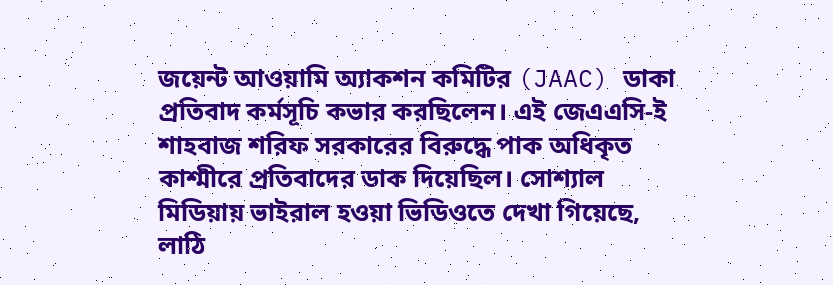জয়েন্ট আওয়ামি অ্যাকশন কমিটির (JAAC) ডাকা প্রতিবাদ কর্মসূচি কভার করছিলেন। এই জেএএসি-ই শাহবাজ শরিফ সরকারের বিরুদ্ধে পাক অধিকৃত কাশ্মীরে প্রতিবাদের ডাক দিয়েছিল। সোশ্যাল মিডিয়ায় ভাইরাল হওয়া ভিডিওতে দেখা গিয়েছে, লাঠি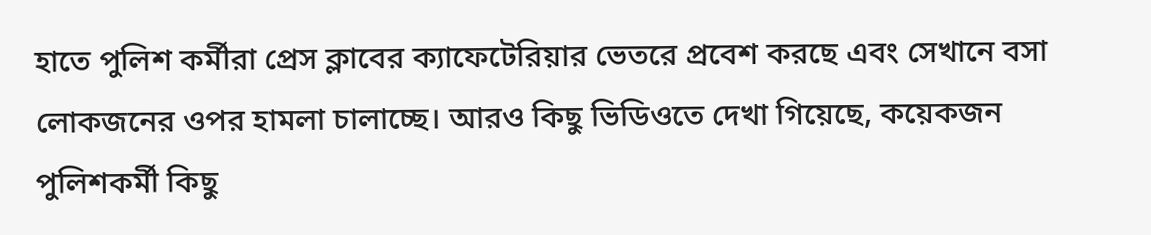হাতে পুলিশ কর্মীরা প্রেস ক্লাবের ক্যাফেটেরিয়ার ভেতরে প্রবেশ করছে এবং সেখানে বসা লোকজনের ওপর হামলা চালাচ্ছে। আরও কিছু ভিডিওতে দেখা গিয়েছে, কয়েকজন পুলিশকর্মী কিছু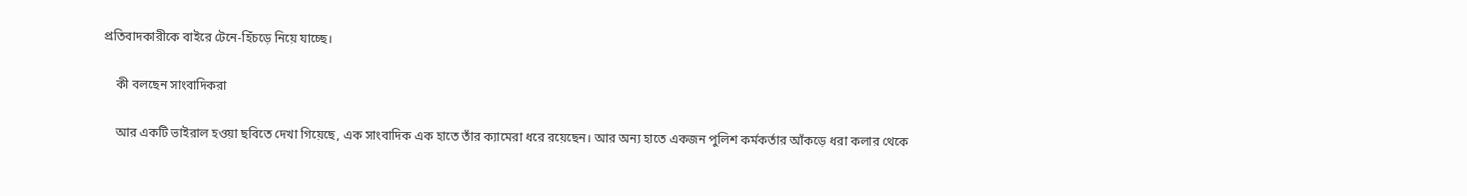প্রতিবাদকারীকে বাইরে টেনে-হিঁচড়ে নিয়ে যাচ্ছে।

    কী বলছেন সাংবাদিকরা

    আর একটি ভাইরাল হওয়া ছবিতে দেখা গিয়েছে, এক সাংবাদিক এক হাতে তাঁর ক্যামেরা ধরে রয়েছেন। আর অন্য হাতে একজন পুলিশ কর্মকর্তার আঁকড়ে ধরা কলার থেকে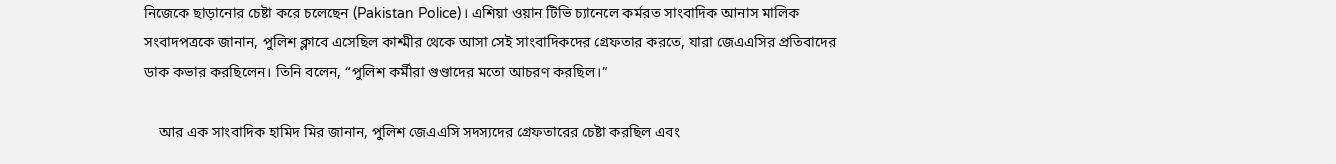নিজেকে ছাড়ানোর চেষ্টা করে চলেছেন (Pakistan Police)। এশিয়া ওয়ান টিভি চ্যানেলে কর্মরত সাংবাদিক আনাস মালিক সংবাদপত্রকে জানান, পুলিশ ক্লাবে এসেছিল কাশ্মীর থেকে আসা সেই সাংবাদিকদের গ্রেফতার করতে, যারা জেএএসির প্রতিবাদের ডাক কভার করছিলেন। তিনি বলেন, “পুলিশ কর্মীরা গুণ্ডাদের মতো আচরণ করছিল।”

    আর এক সাংবাদিক হামিদ মির জানান, পুলিশ জেএএসি সদস্যদের গ্রেফতারের চেষ্টা করছিল এবং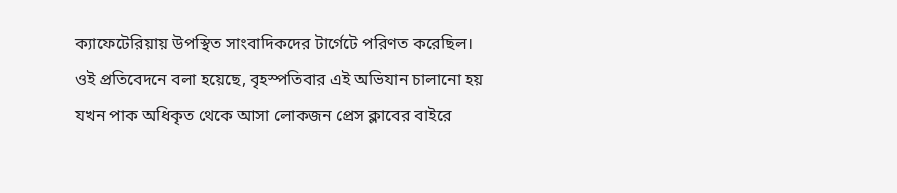ক্যাফেটেরিয়ায় উপস্থিত সাংবাদিকদের টার্গেটে পরিণত করেছিল। ওই প্রতিবেদনে বলা হয়েছে, বৃহস্পতিবার এই অভিযান চালানো হয় যখন পাক অধিকৃত থেকে আসা লোকজন প্রেস ক্লাবের বাইরে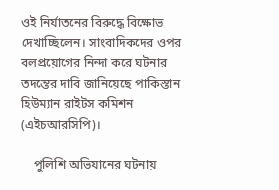ওই নির্যাতনের বিরুদ্ধে বিক্ষোভ দেখাচ্ছিলেন। সাংবাদিকদের ওপর বলপ্রয়োগের নিন্দা করে ঘটনার তদন্তের দাবি জানিয়েছে পাকিস্তান হিউম্যান রাইটস কমিশন (এইচআরসিপি)।

    পুলিশি অভিযানের ঘটনায়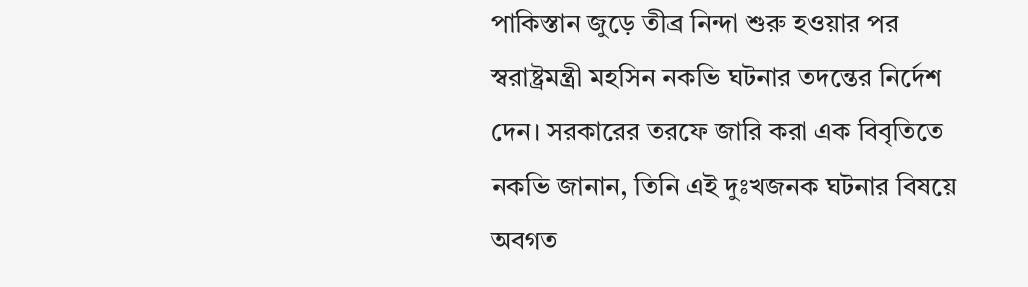পাকিস্তান জুড়ে তীব্র নিন্দা শুরু হওয়ার পর স্বরাষ্ট্রমন্ত্রী মহসিন নকভি ঘটনার তদন্তের নির্দেশ দেন। সরকারের তরফে জারি করা এক বিবৃতিতে নকভি জানান, তিনি এই দুঃখজনক ঘটনার বিষয়ে অবগত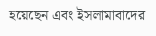হয়েছেন এবং ইসলামাবাদের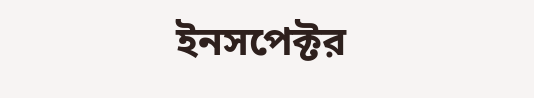ইনসপেক্টর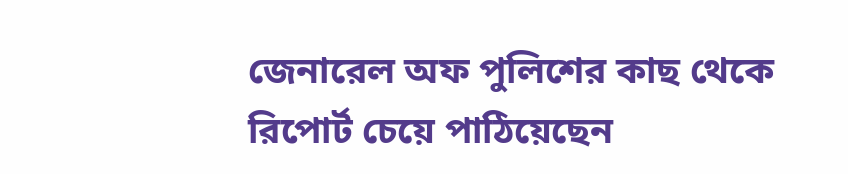জেনারেল অফ পুলিশের কাছ থেকে রিপোর্ট চেয়ে পাঠিয়েছেন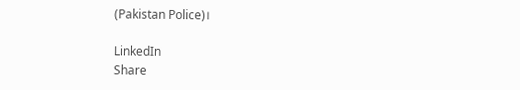(Pakistan Police)।

LinkedIn
Share